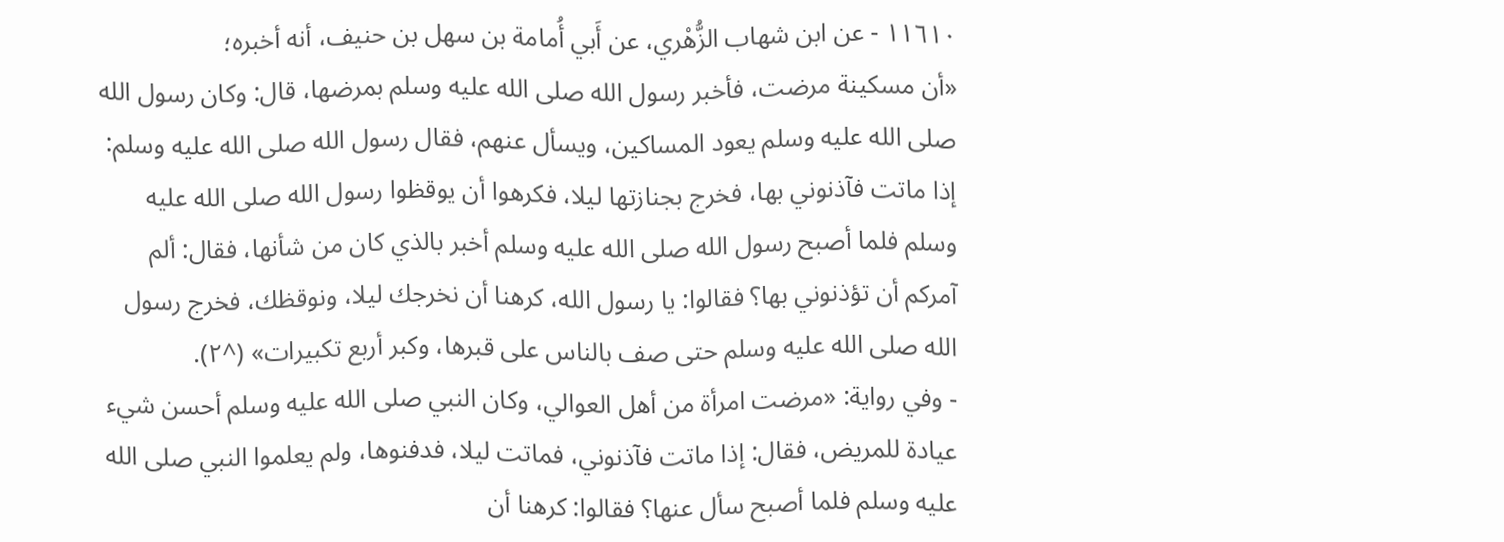١١٦١٠ - عن ابن شهاب الزُّهْري، عن أَبي أُمامة بن سهل بن حنيف، أنه أخبره؛
«أن مسكينة مرضت، فأخبر رسول الله صلى الله عليه وسلم بمرضها، قال: وكان رسول الله صلى الله عليه وسلم يعود المساكين، ويسأل عنهم، فقال رسول الله صلى الله عليه وسلم: إذا ماتت فآذنوني بها، فخرج بجنازتها ليلا، فكرهوا أن يوقظوا رسول الله صلى الله عليه وسلم فلما أصبح رسول الله صلى الله عليه وسلم أخبر بالذي كان من شأنها، فقال: ألم آمركم أن تؤذنوني بها؟ فقالوا: يا رسول الله، كرهنا أن نخرجك ليلا، ونوقظك، فخرج رسول الله صلى الله عليه وسلم حتى صف بالناس على قبرها، وكبر أربع تكبيرات» (^٢).
- وفي رواية: «مرضت امرأة من أهل العوالي، وكان النبي صلى الله عليه وسلم أحسن شيء عيادة للمريض، فقال: إذا ماتت فآذنوني، فماتت ليلا، فدفنوها، ولم يعلموا النبي صلى الله عليه وسلم فلما أصبح سأل عنها؟ فقالوا: كرهنا أن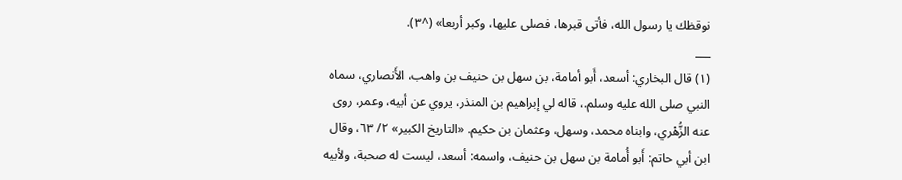نوقظك يا رسول الله، فأتى قبرها، فصلى عليها، وكبر أربعا» (^٣).
___
(١) قال البخاري: أسعد، أَبو أمامة، بن سهل بن حنيف بن واهب، الأَنصاري، سماه النبي صلى الله عليه وسلم.، قاله لي إبراهيم بن المنذر، يروي عن أبيه، وعمر، روى عنه الزُّهْري، وابناه محمد، وسهل، وعثمان بن حكيم. «التاريخ الكبير» ٢/ ٦٣، وقال ابن أبي حاتم: أَبو أُمامة بن سهل بن حنيف، واسمه: أسعد، ليست له صحبة، ولأبيه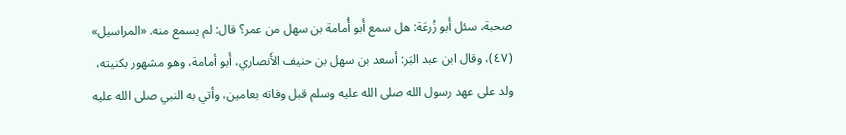صحبة، سئل أَبو زُرعَة: هل سمع أَبو أُمامة بن سهل من عمر؟ قال: لم يسمع منه. «المراسيل» (٤٧)، وقال ابن عبد البَر: أسعد بن سهل بن حنيف الأَنصاري، أَبو أمامة، وهو مشهور بكنيته، ولد على عهد رسول الله صلى الله عليه وسلم قبل وفاته بعامين، وأتي به النبي صلى الله عليه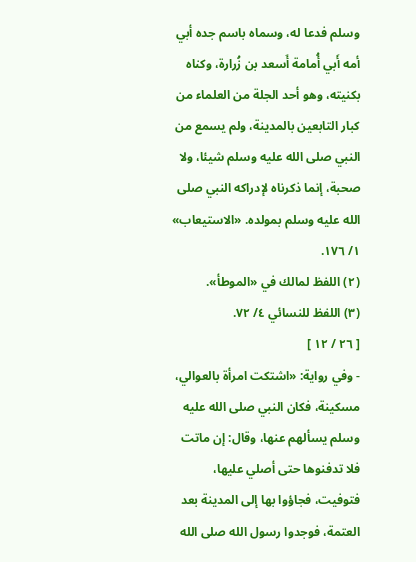وسلم فدعا له، وسماه باسم جده أبي أمه أَبي أُمامة أَسعد بن زُرارة، وكناه بكنيته، وهو أحد الجلة من العلماء من كبار التابعين بالمدينة، ولم يسمع من النبي صلى الله عليه وسلم شيئا، ولا صحبة، إنما ذكرناه لإدراكه النبي صلى الله عليه وسلم بمولده. «الاستيعاب» ١/ ١٧٦.
(٢) اللفظ لمالك في «الموطأ».
(٣) اللفظ للنسائي ٤/ ٧٢.
[ ٢٦ / ١٢ ]
- وفي رواية: «اشتكت امرأة بالعوالي، مسكينة، فكان النبي صلى الله عليه وسلم يسألهم عنها، وقال: إن ماتت فلا تدفنوها حتى أصلي عليها، فتوفيت، فجاؤوا بها إلى المدينة بعد العتمة، فوجدوا رسول الله صلى الله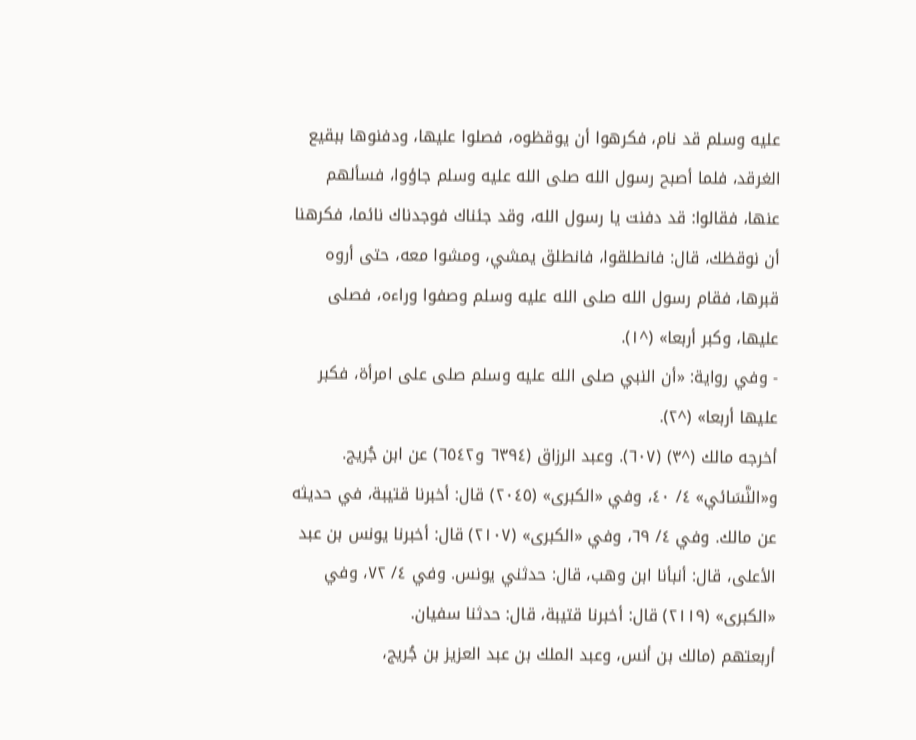عليه وسلم قد نام، فكرهوا أن يوقظوه، فصلوا عليها، ودفنوها ببقيع الغرقد، فلما أصبح رسول الله صلى الله عليه وسلم جاؤوا، فسألهم عنها، فقالوا: قد دفنت يا رسول الله، وقد جئناك فوجدناك نائما، فكرهنا أن نوقظك، قال: فانطلقوا، فانطلق يمشي، ومشوا معه، حتى أروه قبرها، فقام رسول الله صلى الله عليه وسلم وصفوا وراءه، فصلى عليها، وكبر أربعا» (^١).
- وفي رواية: «أن النبي صلى الله عليه وسلم صلى على امرأة، فكبر عليها أربعا» (^٢).
أخرجه مالك (^٣) (٦٠٧). وعبد الرزاق (٦٣٩٤ و٦٥٤٢) عن ابن جُريج. و«النَّسَائي» ٤/ ٤٠، وفي «الكبرى» (٢٠٤٥) قال: أخبرنا قتيبة، في حديثه عن مالك. وفي ٤/ ٦٩، وفي «الكبرى» (٢١٠٧) قال: أخبرنا يونس بن عبد الأعلى، قال: أنبأنا ابن وهب، قال: حدثني يونس. وفي ٤/ ٧٢، وفي «الكبرى» (٢١١٩) قال: أخبرنا قتيبة، قال: حدثنا سفيان.
أربعتهم (مالك بن أنس، وعبد الملك بن عبد العزيز بن جُريج،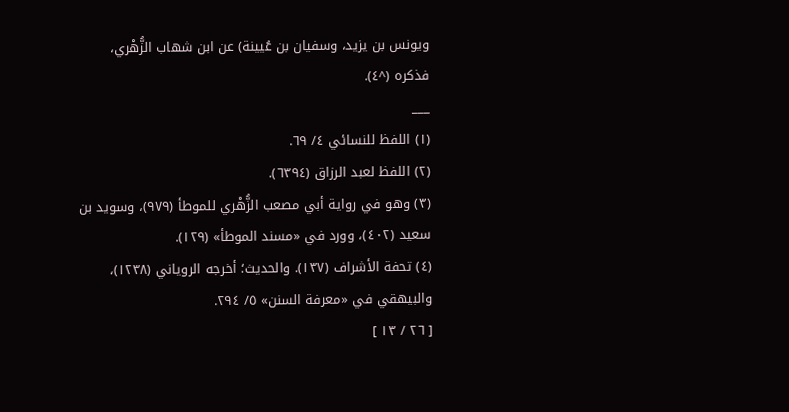ويونس بن يزيد، وسفيان بن عُيينة) عن ابن شهاب الزُّهْري، فذكره (^٤).
___
(١) اللفظ للنسائي ٤/ ٦٩.
(٢) اللفظ لعبد الرزاق (٦٣٩٤).
(٣) وهو في رواية أبي مصعب الزُّهْري للموطأ (٩٧٩)، وسويد بن سعيد (٤٠٢)، وورد في «مسند الموطأ» (١٢٩).
(٤) تحفة الأشراف (١٣٧). والحديث؛ أخرجه الروياني (١٢٣٨)، والبيهقي في «معرفة السنن» ٥/ ٢٩٤.
[ ٢٦ / ١٣ ]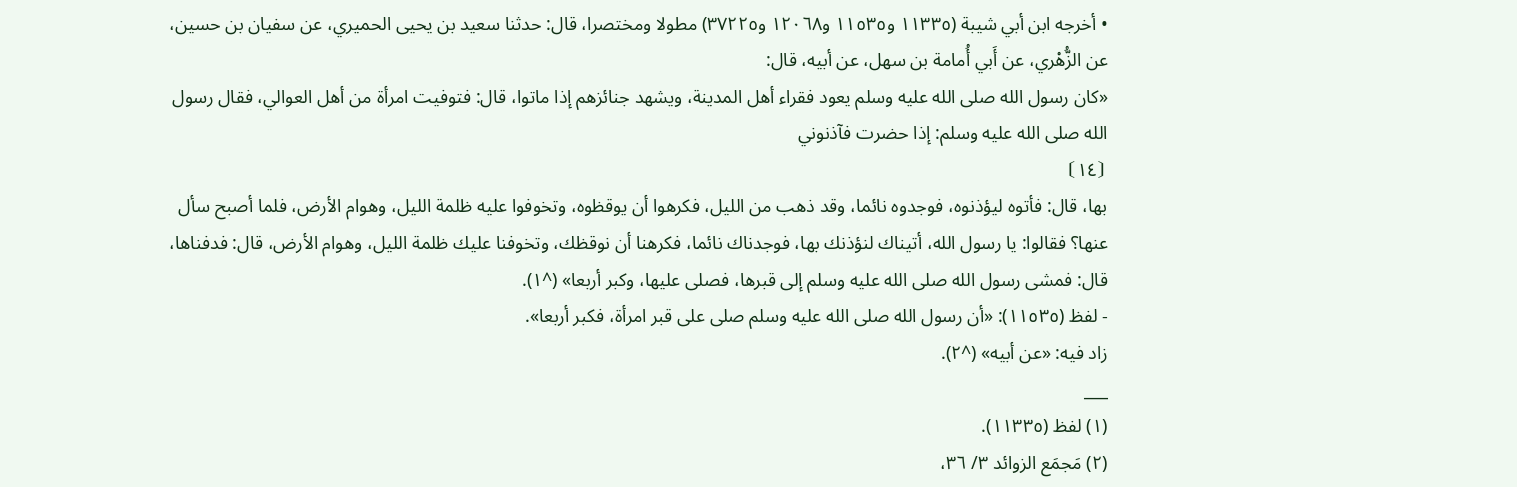• أخرجه ابن أبي شيبة (١١٣٣٥ و١١٥٣٥ و١٢٠٦٨ و٣٧٢٢٥) مطولا ومختصرا، قال: حدثنا سعيد بن يحيى الحميري، عن سفيان بن حسين، عن الزُّهْري، عن أَبي أُمامة بن سهل، عن أبيه، قال:
«كان رسول الله صلى الله عليه وسلم يعود فقراء أهل المدينة، ويشهد جنائزهم إذا ماتوا، قال: فتوفيت امرأة من أهل العوالي، فقال رسول الله صلى الله عليه وسلم: إذا حضرت فآذنوني
⦗١٤⦘
بها، قال: فأتوه ليؤذنوه، فوجدوه نائما، وقد ذهب من الليل، فكرهوا أن يوقظوه، وتخوفوا عليه ظلمة الليل، وهوام الأرض، فلما أصبح سأل عنها؟ فقالوا: يا رسول الله، أتيناك لنؤذنك بها، فوجدناك نائما، فكرهنا أن نوقظك، وتخوفنا عليك ظلمة الليل، وهوام الأرض، قال: فدفناها، قال: فمشى رسول الله صلى الله عليه وسلم إلى قبرها، فصلى عليها، وكبر أربعا» (^١).
- لفظ (١١٥٣٥): «أن رسول الله صلى الله عليه وسلم صلى على قبر امرأة، فكبر أربعا».
زاد فيه: «عن أبيه» (^٢).
___
(١) لفظ (١١٣٣٥).
(٢) مَجمَع الزوائد ٣/ ٣٦،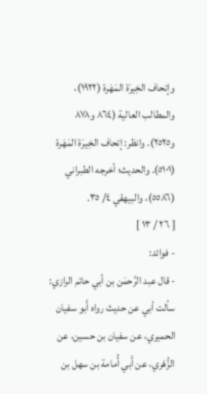وإتحاف الخِيرَة المَهَرة (١٩٢٢)، والمطالب العالية (٨٦٤ و٨٧٨ و٢٥٢٥). وانظر: إتحاف الخِيرَة المَهَرة (٥١٠١). والحديث؛ أخرجه الطبراني (٥٥٨٦)، والبيهقي ٤/ ٣٥.
[ ٢٦ / ١٣ ]
- فوائد:
- قال عبد الرَّحمَن بن أبي حاتم الرازي: سألت أبي عن حديث رواه أَبو سفيان الحميري، عن سفيان بن حسين، عن الزُّهْري، عن أَبي أُمامة بن سهل بن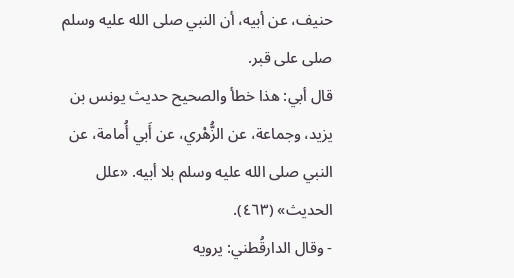حنيف، عن أبيه، أن النبي صلى الله عليه وسلم صلى على قبر.
قال أبي: هذا خطأ والصحيح حديث يونس بن يزيد، وجماعة، عن الزُّهْري، عن أَبي أُمامة، عن النبي صلى الله عليه وسلم بلا أبيه. «علل الحديث» (٤٦٣).
- وقال الدارقُطني: يرويه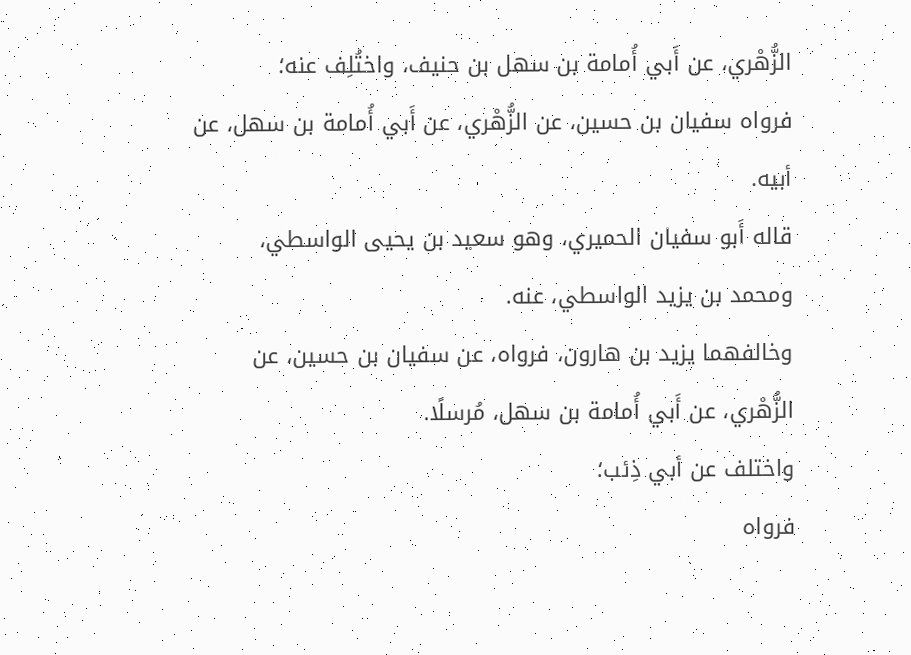الزُّهْري، عن أَبي أُمامة بن سهل بن حنيف، واختُلِف عنه؛
فرواه سفيان بن حسين، عن الزُّهْري، عن أَبي أُمامة بن سهل، عن أبيه.
قاله أَبو سفيان الحميري، وهو سعيد بن يحيى الواسطي، ومحمد بن يزيد الواسطي، عنه.
وخالفهما يزيد بن هارون، فرواه، عن سفيان بن حسين، عن الزُّهْري، عن أَبي أُمامة بن سهل، مُرسلًا.
واختلف عن أبي ذِئب؛
فرواه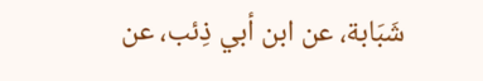شَبَابة، عن ابن أبي ذِئب، عن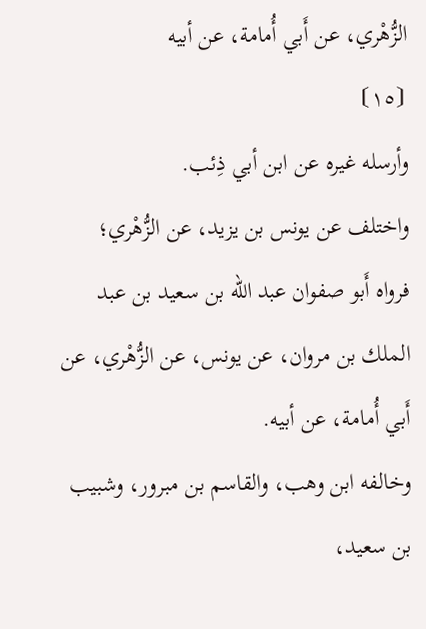الزُّهْري، عن أَبي أُمامة، عن أبيه
⦗١٥⦘
وأرسله غيره عن ابن أبي ذِئب.
واختلف عن يونس بن يزيد، عن الزُّهْري؛
فرواه أَبو صفوان عبد الله بن سعيد بن عبد الملك بن مروان، عن يونس، عن الزُّهْري، عن أَبي أُمامة، عن أبيه.
وخالفه ابن وهب، والقاسم بن مبرور، وشبيب بن سعيد،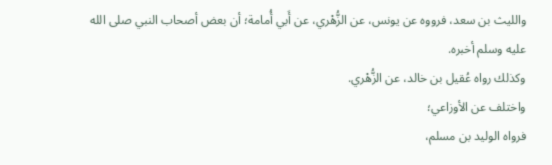والليث بن سعد، فرووه عن يونس، عن الزُّهْري، عن أَبي أُمامة؛ أن بعض أصحاب النبي صلى الله عليه وسلم أخبره.
وكذلك رواه عُقيل بن خالد، عن الزُّهْري.
واختلف عن الأوزاعي؛
فرواه الوليد بن مسلم،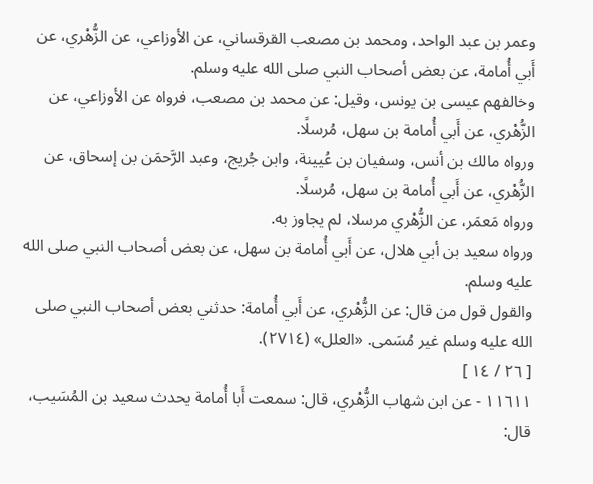وعمر بن عبد الواحد، ومحمد بن مصعب القرقساني، عن الأوزاعي، عن الزُّهْري، عن أَبي أُمامة، عن بعض أصحاب النبي صلى الله عليه وسلم.
وخالفهم عيسى بن يونس، وقيل: عن محمد بن مصعب، فرواه عن الأوزاعي، عن الزُّهْري، عن أَبي أُمامة بن سهل، مُرسلًا.
ورواه مالك بن أنس، وسفيان بن عُيينة، وابن جُريج، وعبد الرَّحمَن بن إسحاق، عن الزُّهْري، عن أَبي أُمامة بن سهل، مُرسلًا.
ورواه مَعمَر، عن الزُّهْري مرسلا، لم يجاوز به.
ورواه سعيد بن أبي هلال، عن أَبي أُمامة بن سهل، عن بعض أصحاب النبي صلى الله عليه وسلم.
والقول قول من قال: عن الزُّهْري، عن أَبي أُمامة: حدثني بعض أصحاب النبي صلى الله عليه وسلم غير مُسَمى. «العلل» (٢٧١٤).
[ ٢٦ / ١٤ ]
١١٦١١ - عن ابن شهاب الزُّهْري، قال: سمعت أَبا أُمامة يحدث سعيد بن المُسَيب، قال: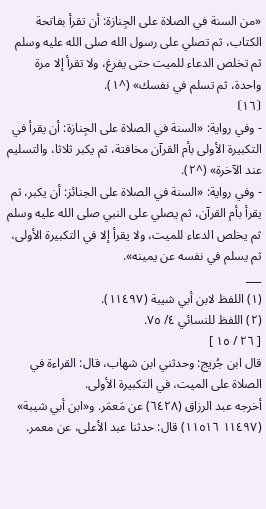«من السنة في الصلاة على الجِنازة: أن تقرأ بفاتحة الكتاب، ثم تصلي على رسول الله صلى الله عليه وسلم ثم تخلص الدعاء للميت حتى يفرغ، ولا تقرأ إلا مرة واحدة، ثم تسلم في نفسك» (^١).
⦗١٦⦘
- وفي رواية: «السنة في الصلاة على الجِنازة: أن يقرأ في التكبيرة الأولى بأم القرآن مخافتة، ثم يكبر ثلاثا، والتسليم عند الآخرة» (^٢).
- وفي رواية: «السنة في الصلاة على الجنائز: أن يكبر، ثم يقرأ بأم القرآن، ثم يصلي على النبي صلى الله عليه وسلم ثم يخلص الدعاء للميت، ولا يقرأ إلا في التكبيرة الأولى، ثم يسلم في نفسه عن يمينه».
___
(١) اللفظ لابن أبي شيبة (١١٤٩٧).
(٢) اللفظ للنسائي ٤/ ٧٥.
[ ٢٦ / ١٥ ]
قال ابن جُريج: وحدثني ابن شهاب، قال: القراءة في الصلاة على الميت، في التكبيرة الأولى.
أخرجه عبد الرزاق (٦٤٢٨) عن مَعمَر. و«ابن أبي شيبة» (١١٤٩٧ ١١٥١٦) قال: حدثنا عبد الأعلى، عن معمر.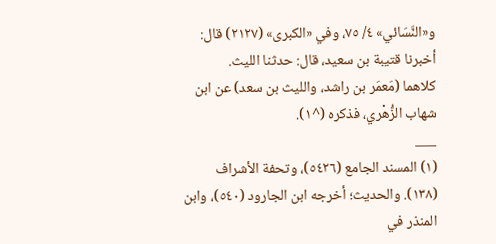و«النَّسَائي» ٤/ ٧٥، وفي «الكبرى» (٢١٢٧) قال: أخبرنا قتيبة بن سعيد، قال: حدثنا الليث.
كلاهما (مَعمَر بن راشد، والليث بن سعد) عن ابن شهاب الزُّهْري، فذكره (^١).
___
(١) المسند الجامع (٥٤٢٦)، وتحفة الأشراف (١٣٨). والحديث؛ أخرجه ابن الجارود (٥٤٠)، وابن المنذر في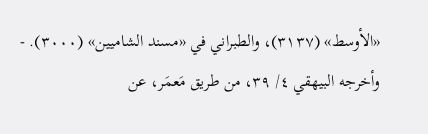«الأوسط» (٣١٣٧)، والطبراني في «مسند الشاميين» (٣٠٠٠). - وأخرجه البيهقي ٤/ ٣٩، من طريق مَعمَر، عن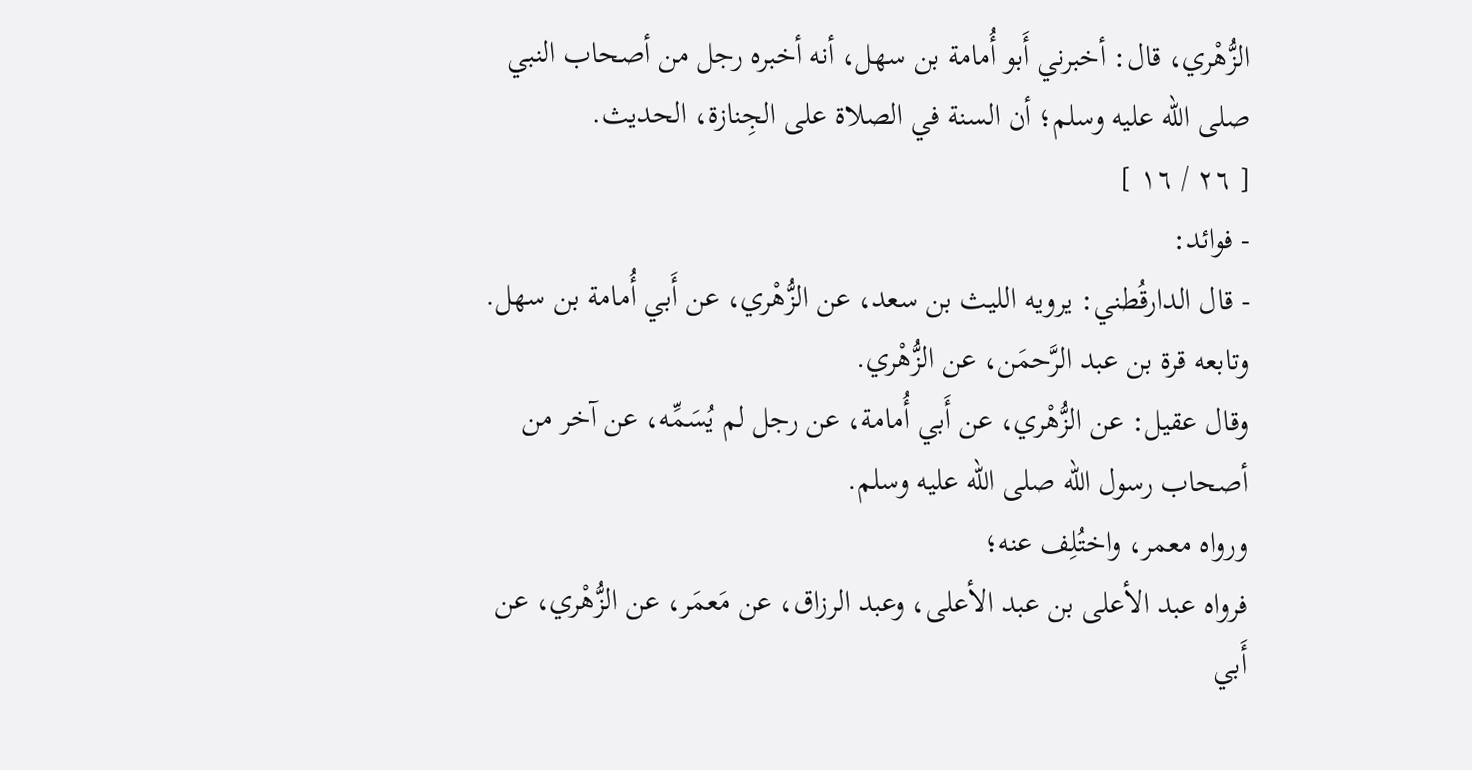الزُّهْري، قال: أخبرني أَبو أُمامة بن سهل، أنه أخبره رجل من أصحاب النبي صلى الله عليه وسلم؛ أن السنة في الصلاة على الجِنازة، الحديث.
[ ٢٦ / ١٦ ]
- فوائد:
- قال الدارقُطني: يرويه الليث بن سعد، عن الزُّهْري، عن أَبي أُمامة بن سهل.
وتابعه قرة بن عبد الرَّحمَن، عن الزُّهْري.
وقال عقيل: عن الزُّهْري، عن أَبي أُمامة، عن رجل لم يُسَمِّه، عن آخر من أصحاب رسول الله صلى الله عليه وسلم.
ورواه معمر، واختُلِف عنه؛
فرواه عبد الأعلى بن عبد الأعلى، وعبد الرزاق، عن مَعمَر، عن الزُّهْري، عن أَبي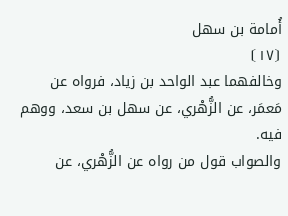أُمامة بن سهل
⦗١٧⦘
وخالفهما عبد الواحد بن زياد، فرواه عن مَعمَر، عن الزُّهْري، عن سهل بن سعد، ووهم فيه.
والصواب قول من رواه عن الزُّهْري، عن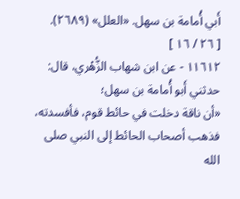أَبي أُمامة بن سهل. «العلل» (٢٦٨٩).
[ ٢٦ / ١٦ ]
١١٦١٢ - عن ابن شهاب الزُّهْري، قال: حدثني أَبو أُمامة بن سهل؛
«أن ناقة دخلت في حائط قوم، فأفسدته، فذهب أصحاب الحائط إلى النبي صلى الله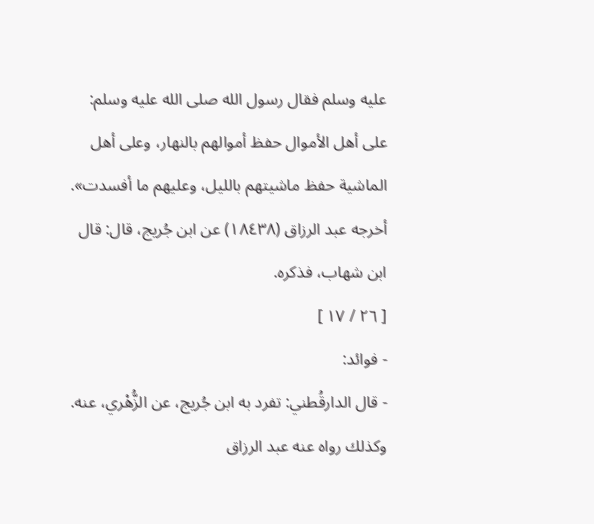عليه وسلم فقال رسول الله صلى الله عليه وسلم: على أهل الأموال حفظ أموالهم بالنهار، وعلى أهل الماشية حفظ ماشيتهم بالليل، وعليهم ما أفسدت».
أخرجه عبد الرزاق (١٨٤٣٨) عن ابن جُريج، قال: قال ابن شهاب، فذكره.
[ ٢٦ / ١٧ ]
- فوائد:
- قال الدارقُطني: تفرد به ابن جُريج، عن الزُّهْري، عنه.
وكذلك رواه عنه عبد الرزاق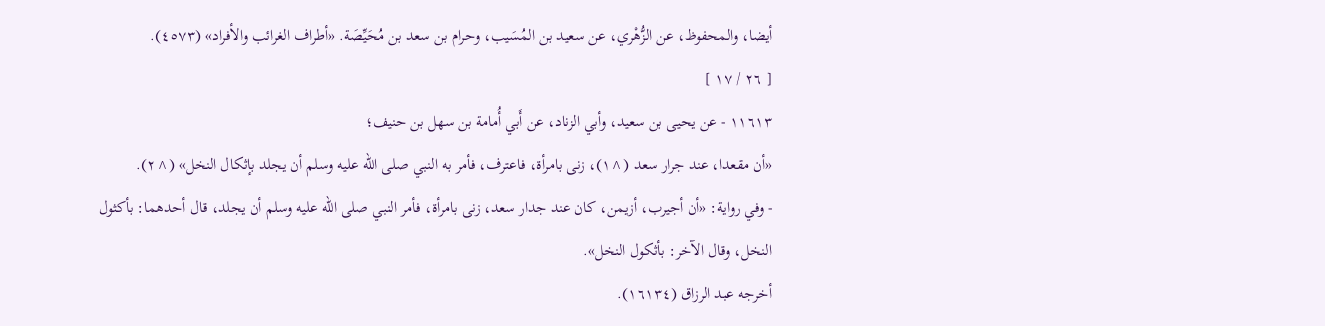أيضا، والمحفوظ، عن الزُّهْري، عن سعيد بن المُسَيب، وحرام بن سعد بن مُحَيِّصَة. «أطراف الغرائب والأفراد» (٤٥٧٣).
[ ٢٦ / ١٧ ]
١١٦١٣ - عن يحيى بن سعيد، وأبي الزناد، عن أَبي أُمامة بن سهل بن حنيف؛
«أن مقعدا، عند جرار سعد (^١)، زنى بامرأة، فاعترف، فأمر به النبي صلى الله عليه وسلم أن يجلد بإثكال النخل» (^٢).
- وفي رواية: «أن أجيرب، أزيمن، كان عند جدار سعد، زنى بامرأة، فأمر النبي صلى الله عليه وسلم أن يجلد، قال أحدهما: بأكثول النخل، وقال الآخر: بأثكول النخل».
أخرجه عبد الرزاق (١٦١٣٤).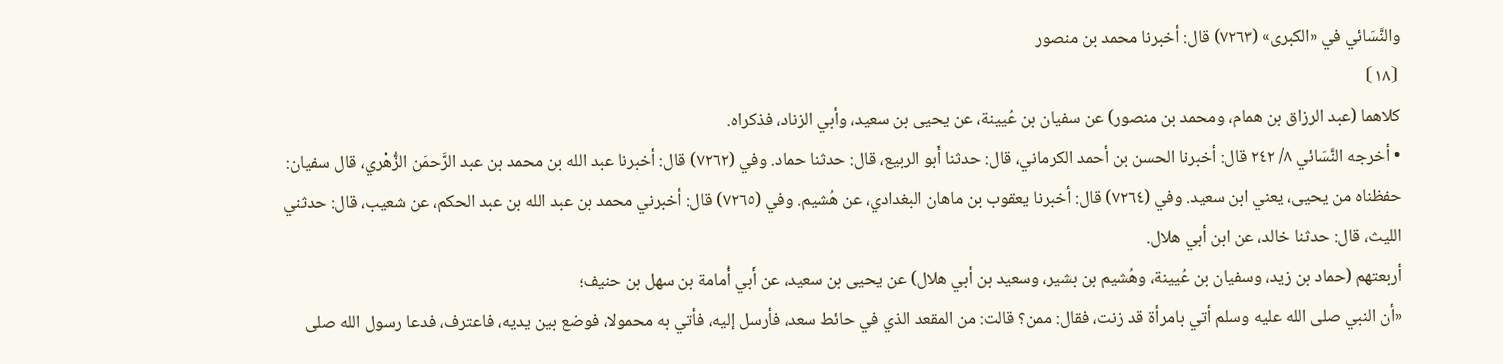والنَّسَائي في «الكبرى» (٧٢٦٣) قال: أخبرنا محمد بن منصور
⦗١٨⦘
كلاهما (عبد الرزاق بن همام، ومحمد بن منصور) عن سفيان بن عُيينة، عن يحيى بن سعيد، وأبي الزناد، فذكراه.
• أخرجه النَّسَائي ٨/ ٢٤٢ قال: أخبرنا الحسن بن أحمد الكرماني، قال: حدثنا أَبو الربيع، قال: حدثنا حماد. وفي (٧٢٦٢) قال: أخبرنا عبد الله بن محمد بن عبد الرَّحمَن الزُّهْري، قال سفيان: حفظناه من يحيى، يعني ابن سعيد. وفي (٧٢٦٤) قال: أخبرنا يعقوب بن ماهان البغدادي، عن هُشيم. وفي (٧٢٦٥) قال: أخبرني محمد بن عبد الله بن عبد الحكم، عن شعيب، قال: حدثني الليث، قال: حدثنا خالد، عن ابن أبي هلال.
أربعتهم (حماد بن زيد، وسفيان بن عُيينة، وهُشيم بن بشير، وسعيد بن أبي هلال) عن يحيى بن سعيد، عن أَبي أُمامة بن سهل بن حنيف؛
«أن النبي صلى الله عليه وسلم أتي بامرأة قد زنت، فقال: ممن؟ قالت: من المقعد الذي في حائط سعد، فأرسل إليه، فأتي به محمولا، فوضع بين يديه، فاعترف، فدعا رسول الله صلى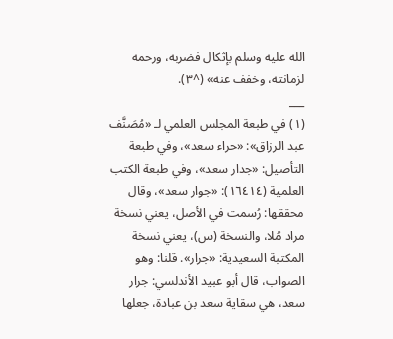الله عليه وسلم بإثكال فضربه، ورحمه لزمانته، وخفف عنه» (^٣).
___
(١) في طبعة المجلس العلمي لـ «مُصَنَّف عبد الرزاق»: «حراء سعد»، وفي طبعة التأصيل: «جدار سعد»، وفي طبعة الكتب العلمية (١٦٤١٤): «جوار سعد»، وقال محققها: رُسمت في الأصل، يعني نسخة مراد مُلا، والنسخة (س)، يعني نسخة المكتبة السعيدية: «جرار». قلنا: وهو الصواب، قال أبو عبيد الأندلسي: جرار سعد، هي سقاية سعد بن عبادة، جعلها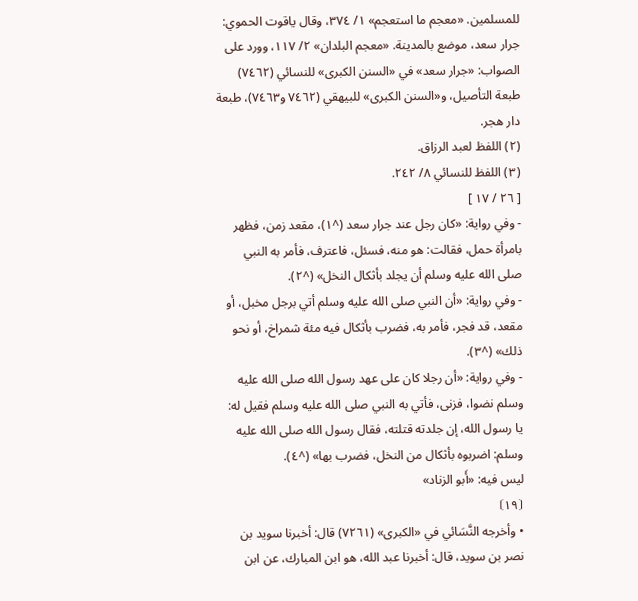للمسلمين. «معجم ما استعجم» ١/ ٣٧٤، وقال ياقوت الحموي: جرار سعد، موضع بالمدينة. «معجم البلدان» ٢/ ١١٧، وورد على الصواب: «جرار سعد» في «السنن الكبرى» للنسائي (٧٤٦٢) طبعة التأصيل، و«السنن الكبرى» للبيهقي (٧٤٦٢ و٧٤٦٣)، طبعة دار هجر.
(٢) اللفظ لعبد الرزاق.
(٣) اللفظ للنسائي ٨/ ٢٤٢.
[ ٢٦ / ١٧ ]
- وفي رواية: «كان رجل عند جرار سعد (^١)، مقعد زمن، فظهر بامرأة حمل، فقالت: هو منه، فسئل، فاعترف، فأمر به النبي صلى الله عليه وسلم أن يجلد بأثكال النخل» (^٢).
- وفي رواية: «أن النبي صلى الله عليه وسلم أتي برجل مخبل، أو مقعد، قد فجر، فأمر به، فضرب بأثكال فيه مئة شمراخ، أو نحو ذلك» (^٣).
- وفي رواية: «أن رجلا كان على عهد رسول الله صلى الله عليه وسلم نضوا، فزنى، فأتي به النبي صلى الله عليه وسلم فقيل له: يا رسول الله، إن جلدته قتلته، فقال رسول الله صلى الله عليه وسلم: اضربوه بأثكال من النخل، فضرب بها» (^٤).
ليس فيه: «أَبو الزناد»
⦗١٩⦘
• وأخرجه النَّسَائي في «الكبرى» (٧٢٦١) قال: أخبرنا سويد بن نصر بن سويد، قال: أخبرنا عبد الله، هو ابن المبارك، عن ابن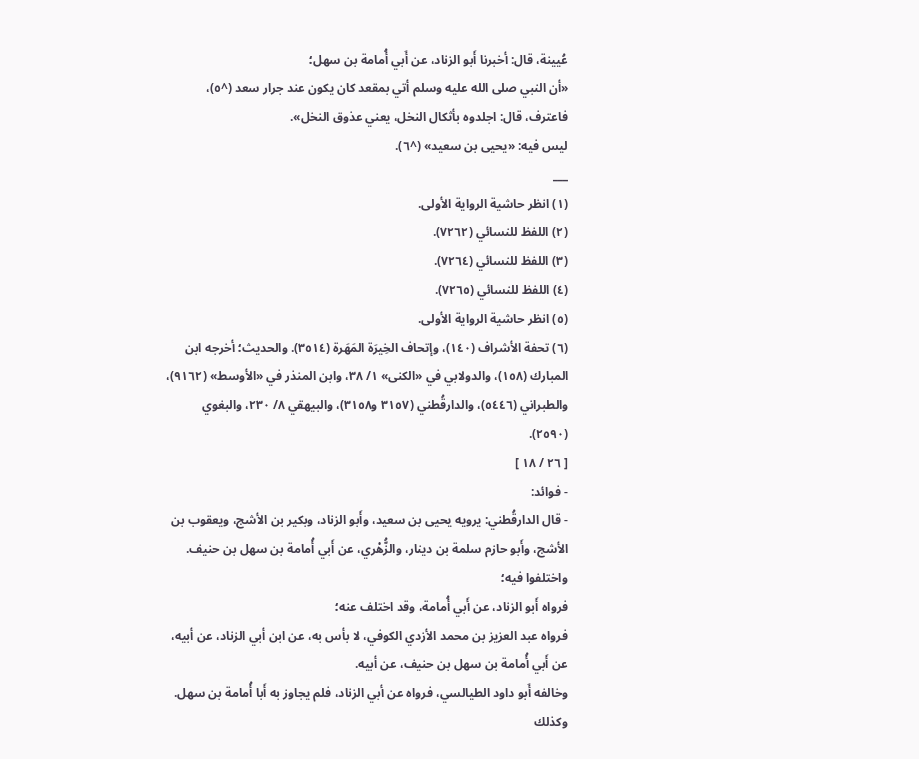عُيينة، قال: أخبرنا أَبو الزناد، عن أَبي أُمامة بن سهل؛
«أن النبي صلى الله عليه وسلم أتي بمقعد كان يكون عند جرار سعد (^٥)، فاعترف، قال: اجلدوه بأثكال النخل، يعني عذوق النخل».
ليس فيه: «يحيى بن سعيد» (^٦).
___
(١) انظر حاشية الرواية الأولى.
(٢) اللفظ للنسائي (٧٢٦٢).
(٣) اللفظ للنسائي (٧٢٦٤).
(٤) اللفظ للنسائي (٧٢٦٥).
(٥) انظر حاشية الرواية الأولى.
(٦) تحفة الأشراف (١٤٠)، وإتحاف الخِيرَة المَهَرة (٣٥١٤). والحديث؛ أخرجه ابن المبارك (١٥٨)، والدولابي في «الكنى» ١/ ٣٨، وابن المنذر في «الأوسط» (٩١٦٢)، والطبراني (٥٤٤٦)، والدارقُطني (٣١٥٧ و٣١٥٨)، والبيهقي ٨/ ٢٣٠، والبغوي (٢٥٩٠).
[ ٢٦ / ١٨ ]
- فوائد:
- قال الدارقُطني: يرويه يحيى بن سعيد، وأَبو الزناد، وبكير بن الأشج، ويعقوب بن الأشج، وأَبو حازم سلمة بن دينار، والزُّهْري، عن أَبي أُمامة بن سهل بن حنيف.
واختلفوا فيه؛
فرواه أَبو الزناد، عن أَبي أُمامة، وقد اختلف عنه؛
فرواه عبد العزيز بن محمد الأزدي الكوفي، لا بأس به، عن ابن أبي الزناد، عن أبيه، عن أَبي أُمامة بن سهل بن حنيف، عن أبيه.
وخالفه أَبو داود الطيالسي، فرواه عن أبي الزناد، فلم يجاوز به أَبا أُمامة بن سهل.
وكذلك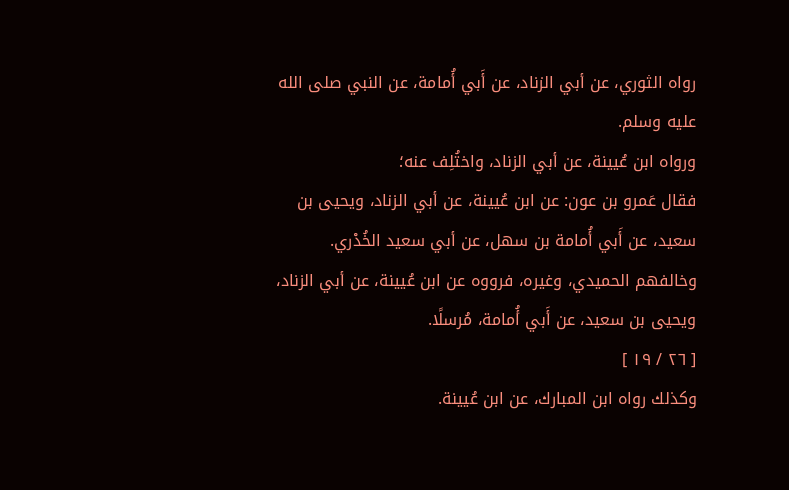رواه الثوري، عن أبي الزناد، عن أَبي أُمامة، عن النبي صلى الله عليه وسلم.
ورواه ابن عُيينة، عن أبي الزناد، واختُلِف عنه؛
فقال عَمرو بن عون: عن ابن عُيينة، عن أبي الزناد، ويحيى بن سعيد، عن أَبي أُمامة بن سهل، عن أبي سعيد الخُدْري.
وخالفهم الحميدي، وغيره، فرووه عن ابن عُيينة، عن أبي الزناد، ويحيى بن سعيد، عن أَبي أُمامة، مُرسلًا.
[ ٢٦ / ١٩ ]
وكذلك رواه ابن المبارك، عن ابن عُيينة.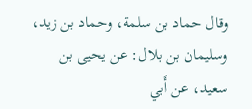وقال حماد بن سلمة، وحماد بن زيد، وسليمان بن بلال: عن يحيى بن سعيد، عن أَبي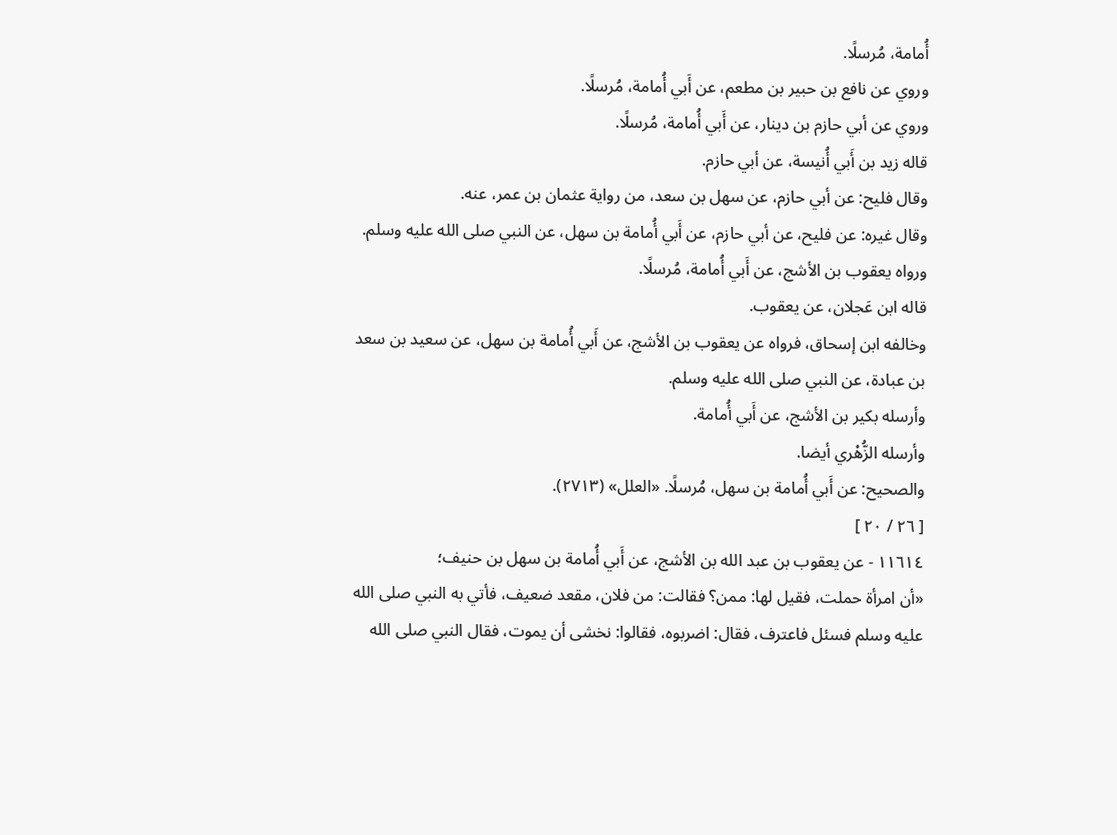أُمامة، مُرسلًا.
وروي عن نافع بن حبير بن مطعم، عن أَبي أُمامة، مُرسلًا.
وروي عن أبي حازم بن دينار، عن أَبي أُمامة، مُرسلًا.
قاله زيد بن أَبي أُنيسة، عن أبي حازم.
وقال فليح: عن أبي حازم، عن سهل بن سعد، من رواية عثمان بن عمر، عنه.
وقال غيره: عن فليح، عن أبي حازم، عن أَبي أُمامة بن سهل، عن النبي صلى الله عليه وسلم.
ورواه يعقوب بن الأشج، عن أَبي أُمامة، مُرسلًا.
قاله ابن عَجلان، عن يعقوب.
وخالفه ابن إسحاق، فرواه عن يعقوب بن الأشج، عن أَبي أُمامة بن سهل، عن سعيد بن سعد بن عبادة، عن النبي صلى الله عليه وسلم.
وأرسله بكير بن الأشج، عن أَبي أُمامة.
وأرسله الزُّهْري أيضا.
والصحيح: عن أَبي أُمامة بن سهل، مُرسلًا. «العلل» (٢٧١٣).
[ ٢٦ / ٢٠ ]
١١٦١٤ - عن يعقوب بن عبد الله بن الأشج، عن أَبي أُمامة بن سهل بن حنيف؛
«أن امرأة حملت، فقيل لها: ممن؟ فقالت: من فلان، مقعد ضعيف، فأتي به النبي صلى الله عليه وسلم فسئل فاعترف، فقال: اضربوه، فقالوا: نخشى أن يموت، فقال النبي صلى الله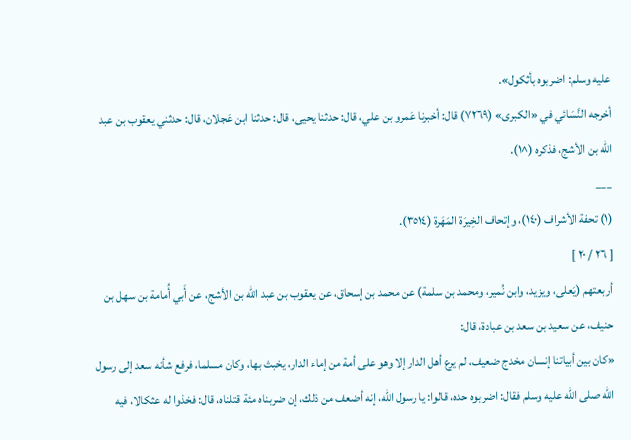عليه وسلم: اضربوه بأثكول».
أخرجه النَّسَائي في «الكبرى» (٧٢٦٩) قال: أخبرنا عَمرو بن علي، قال: حدثنا يحيى، قال: حدثنا ابن عَجلان، قال: حدثني يعقوب بن عبد الله بن الأشج، فذكره (^١).
___
(١) تحفة الأشراف (١٤٠)، وإتحاف الخِيرَة المَهَرة (٣٥١٤).
[ ٢٦ / ٢٠ ]
أربعتهم (يَعلى، ويزيد، وابن نُمير، ومحمد بن سلمة) عن محمد بن إسحاق، عن يعقوب بن عبد الله بن الأشج، عن أَبي أُمامة بن سهل بن حنيف، عن سعيد بن سعد بن عبادة، قال:
«كان بين أبياتنا إنسان مخدج ضعيف، لم يرع أهل الدار إلا وهو على أمة من إماء الدار، يخبث بها، وكان مسلما، فرفع شأنه سعد إلى رسول الله صلى الله عليه وسلم فقال: اضربوه حده، قالوا: يا رسول الله، إنه أضعف من ذلك، إن ضربناه مئة قتلناه، قال: فخذوا له عثكالا، فيه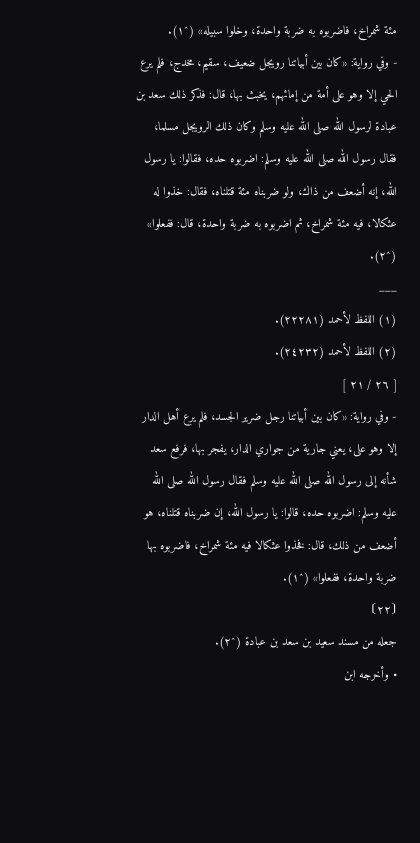مئة شمراخ، فاضربوه به ضربة واحدة، وخلوا سبيله» (^١).
- وفي رواية: «كان بين أبياتنا رويجل ضعيف، سقيم، مخدج، فلم يرع الحي إلا وهو على أمة من إمائهم، يخبث بها، قال: فذكر ذلك سعد بن عبادة لرسول الله صلى الله عليه وسلم وكان ذلك الرويجل مسلما، فقال رسول الله صلى الله عليه وسلم: اضربوه حده، فقالوا: يا رسول الله، إنه أضعف من ذاك، ولو ضربناه مئة قتلناه، فقال: خذوا له عثكالا، فيه مئة شمراخ، ثم اضربوه به ضربة واحدة، قال: ففعلوا» (^٢).
___
(١) اللفظ لأحمد (٢٢٢٨١).
(٢) اللفظ لأحمد (٢٤٢٣٢).
[ ٢٦ / ٢١ ]
- وفي رواية: «كان بين أبياتنا رجل ضرير الجسد، فلم يرع أهل الدار إلا وهو على، يعني جارية من جواري الدار، يفجر بها، فرفع سعد شأنه إلى رسول الله صلى الله عليه وسلم فقال رسول الله صلى الله عليه وسلم: اضربوه حده، قالوا: يا رسول الله، إن ضربناه قتلناه، هو أضعف من ذلك، قال: فخذوا عثكالا فيه مئة شمراخ، فاضربوه بها ضربة واحدة، ففعلوا» (^١).
⦗٢٢⦘
جعله من مسند سعيد بن سعد بن عبادة (^٢).
• وأخرجه ابن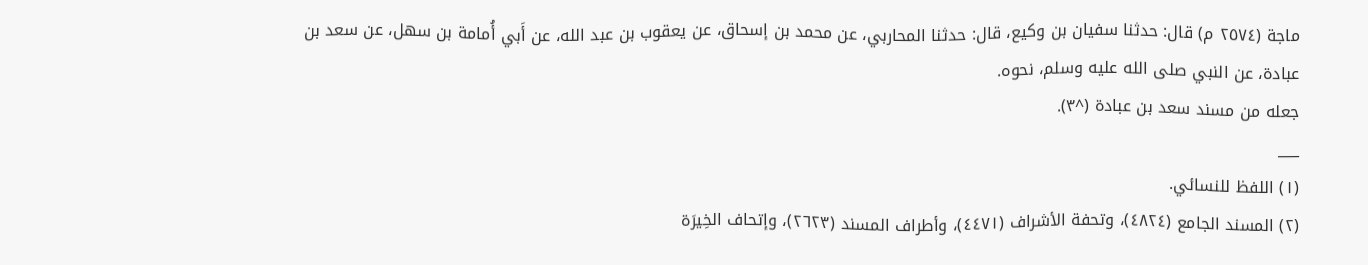ماجة (٢٥٧٤ م) قال: حدثنا سفيان بن وكيع، قال: حدثنا المحاربي، عن محمد بن إسحاق، عن يعقوب بن عبد الله، عن أَبي أُمامة بن سهل، عن سعد بن عبادة، عن النبي صلى الله عليه وسلم، نحوه.
جعله من مسند سعد بن عبادة (^٣).
___
(١) اللفظ للنسائي.
(٢) المسند الجامع (٤٨٢٤)، وتحفة الأشراف (٤٤٧١)، وأطراف المسند (٢٦٢٣)، وإتحاف الخِيرَة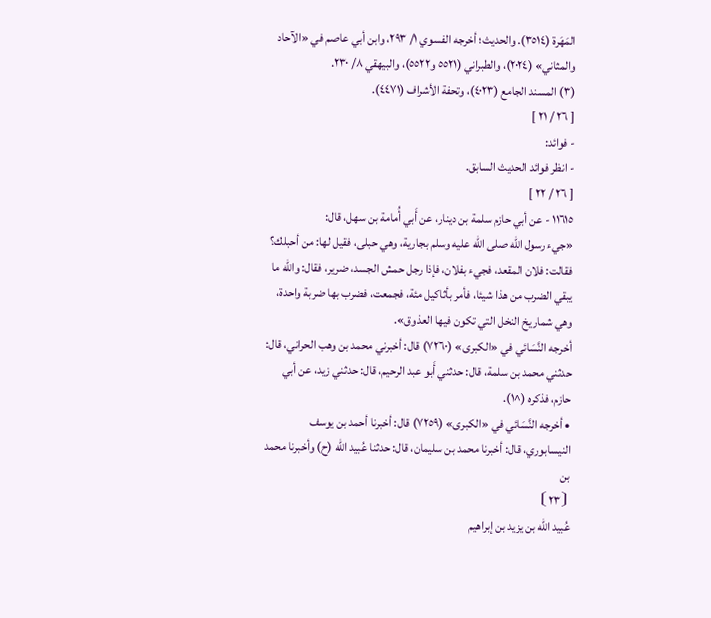المَهَرة (٣٥١٤). والحديث؛ أخرجه الفسوي ١/ ٢٩٣، وابن أبي عاصم في «الآحاد والمثاني» (٢٠٢٤)، والطبراني (٥٥٢١ و٥٥٢٢)، والبيهقي ٨/ ٢٣٠.
(٣) المسند الجامع (٤٠٢٣)، وتحفة الأشراف (٤٤٧١).
[ ٢٦ / ٢١ ]
- فوائد:
- انظر فوائد الحديث السابق.
[ ٢٦ / ٢٢ ]
١١٦١٥ - عن أبي حازم سلمة بن دينار، عن أَبي أُمامة بن سهل، قال:
«جيء رسول الله صلى الله عليه وسلم بجارية، وهي حبلى، فقيل لها: من أحبلك؟ فقالت: فلان المقعد، فجيء بفلان، فإذا رجل حمش الجسد، ضرير، فقال: والله ما يبقي الضرب من هذا شيئا، فأمر بأثاكيل مئة، فجمعت، فضرب بها ضربة واحدة، وهي شماريخ النخل التي تكون فيها العذوق».
أخرجه النَّسَائي في «الكبرى» (٧٢٦٠) قال: أخبرني محمد بن وهب الحراني، قال: حدثني محمد بن سلمة، قال: حدثني أَبو عبد الرحيم، قال: حدثني زيد، عن أبي حازم، فذكره (^١).
• أخرجه النَّسَائي في «الكبرى» (٧٢٥٩) قال: أخبرنا أحمد بن يوسف النيسابوري، قال: أخبرنا محمد بن سليمان، قال: حدثنا عُبيد الله (ح) وأخبرنا محمد بن
⦗٢٣⦘
عُبيد الله بن يزيد بن إبراهيم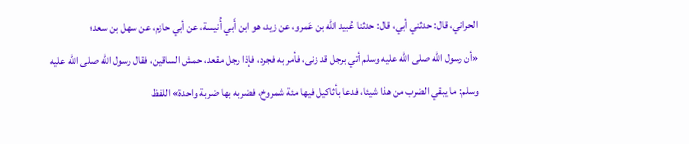الحراني، قال: حدثني أبي، قال: حدثنا عُبيد الله بن عَمرو، عن زيد، هو ابن أَبي أُنيسة، عن أبي حازم، عن سهل بن سعد؛
«أن رسول الله صلى الله عليه وسلم أتي برجل قد زنى، فأمر به فجرد، فإذا رجل مقعد، حمش الساقين، فقال رسول الله صلى الله عليه وسلم: ما يبقي الضرب من هذا شيئا، فدعا بأثاكيل فيها مئة شمروخ، فضربه بها ضربة واحدة» اللفظ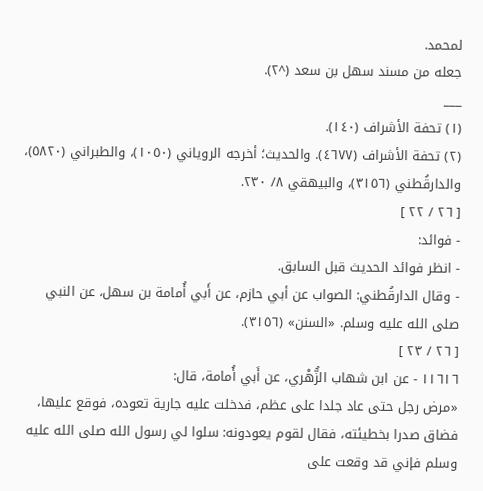لمحمد.
جعله من مسند سهل بن سعد (^٢).
___
(١) تحفة الأشراف (١٤٠).
(٢) تحفة الأشراف (٤٦٧٧). والحديث؛ أخرجه الروياني (١٠٥٠)، والطبراني (٥٨٢٠)، والدارقُطني (٣١٥٦)، والبيهقي ٨/ ٢٣٠.
[ ٢٦ / ٢٢ ]
- فوائد:
- انظر فوائد الحديث قبل السابق.
- وقال الدارقُطني: الصواب عن أبي حازم، عن أَبي أُمامة بن سهل، عن النبي صلى الله عليه وسلم. «السنن» (٣١٥٦).
[ ٢٦ / ٢٣ ]
١١٦١٦ - عن ابن شهاب الزُّهْري، عن أَبي أُمامة، قال:
«مرض رجل حتى عاد جلدا على عظم، فدخلت عليه جارية تعوده، فوقع عليها، فضاق صدرا بخطيئته، فقال لقوم يعودونه: سلوا لي رسول الله صلى الله عليه وسلم فإني قد وقعت على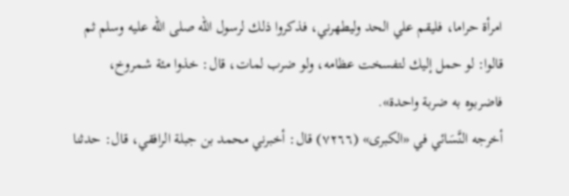امرأة حراما، فليقم علي الحد وليطهرني، فذكروا ذلك لرسول الله صلى الله عليه وسلم ثم قالوا: لو حمل إليك لتفسخت عظامه، ولو ضرب لمات، قال: خذوا مئة شمروخ، فاضربوه به ضربة واحدة».
أخرجه النَّسَائي في «الكبرى» (٧٢٦٦) قال: أخبرني محمد بن جبلة الرافقي، قال: حدثنا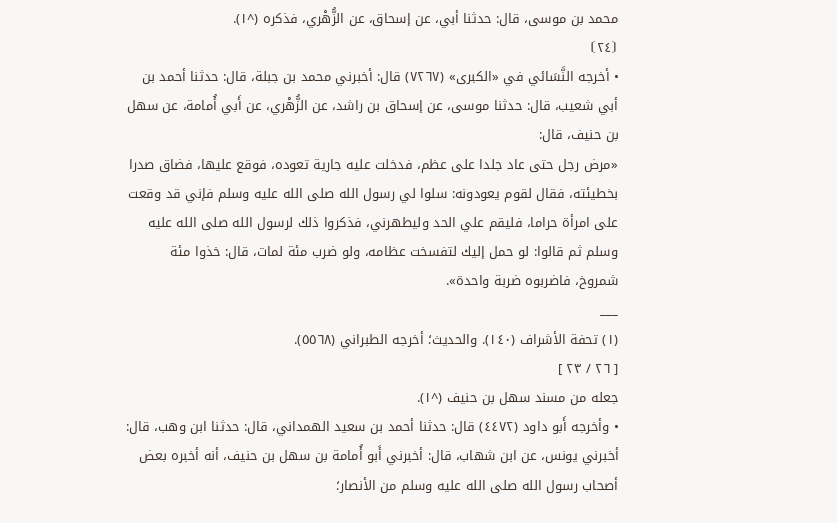محمد بن موسى، قال: حدثنا أبي، عن إسحاق، عن الزُّهْري، فذكره (^١).
⦗٢٤⦘
• أخرجه النَّسَائي في «الكبرى» (٧٢٦٧) قال: أخبرني محمد بن جبلة، قال: حدثنا أحمد بن أبي شعيب، قال: حدثنا موسى، عن إسحاق بن راشد، عن الزُّهْري، عن أَبي أُمامة، عن سهل بن حنيف، قال:
«مرض رجل حتى عاد جلدا على عظم، فدخلت عليه جارية تعوده، فوقع عليها، فضاق صدرا بخطيئته، فقال لقوم يعودونه: سلوا لي رسول الله صلى الله عليه وسلم فإني قد وقعت على امرأة حراما، فليقم علي الحد وليطهرني، فذكروا ذلك لرسول الله صلى الله عليه وسلم ثم قالوا: لو حمل إليك لتفسخت عظامه، ولو ضرب مئة لمات، قال: خذوا مئة شمروخ، فاضربوه ضربة واحدة».
___
(١) تحفة الأشراف (١٤٠). والحديث؛ أخرجه الطبراني (٥٥٦٨).
[ ٢٦ / ٢٣ ]
جعله من مسند سهل بن حنيف (^١).
• وأخرجه أَبو داود (٤٤٧٢) قال: حدثنا أحمد بن سعيد الهمداني، قال: حدثنا ابن وهب، قال: أخبرني يونس، عن ابن شهاب، قال: أخبرني أَبو أُمامة بن سهل بن حنيف، أنه أخبره بعض أصحاب رسول الله صلى الله عليه وسلم من الأنصار؛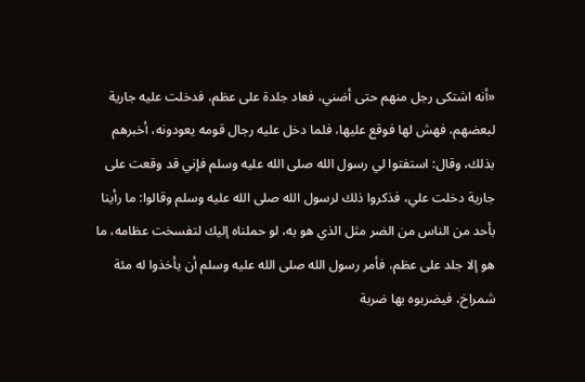«أنه اشتكى رجل منهم حتى أضني، فعاد جلدة على عظم، فدخلت عليه جارية لبعضهم، فهش لها فوقع عليها، فلما دخل عليه رجال قومه يعودونه، أخبرهم بذلك، وقال: استفتوا لي رسول الله صلى الله عليه وسلم فإني قد وقعت على جارية دخلت علي، فذكروا ذلك لرسول الله صلى الله عليه وسلم وقالوا: ما رأينا بأحد من الناس من الضر مثل الذي هو به، لو حملناه إليك لتفسخت عظامه، ما هو إلا جلد على عظم، فأمر رسول الله صلى الله عليه وسلم أن يأخذوا له مئة شمراخ، فيضربوه بها ضربة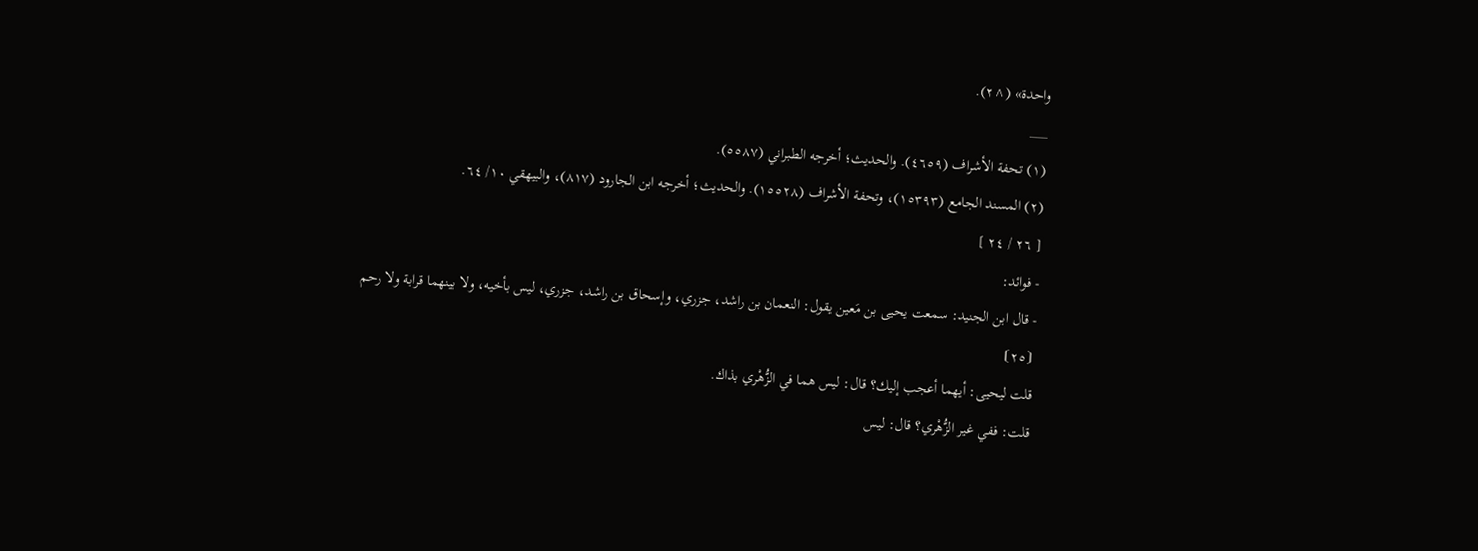واحدة» (^٢).
___
(١) تحفة الأشراف (٤٦٥٩). والحديث؛ أخرجه الطبراني (٥٥٨٧).
(٢) المسند الجامع (١٥٣٩٣)، وتحفة الأشراف (١٥٥٢٨). والحديث؛ أخرجه ابن الجارود (٨١٧)، والبيهقي ١٠/ ٦٤.
[ ٢٦ / ٢٤ ]
- فوائد:
- قال ابن الجنيد: سمعت يحيى بن مَعين يقول: النعمان بن راشد، جزري، وإسحاق بن راشد، جزري، ليس بأخيه، ولا بينهما قرابة ولا رحم
⦗٢٥⦘
قلت ليحيى: أيهما أعجب إليك؟ قال: ليس هما في الزُّهْري بذاك.
قلت: ففي غير الزُّهْري؟ قال: ليس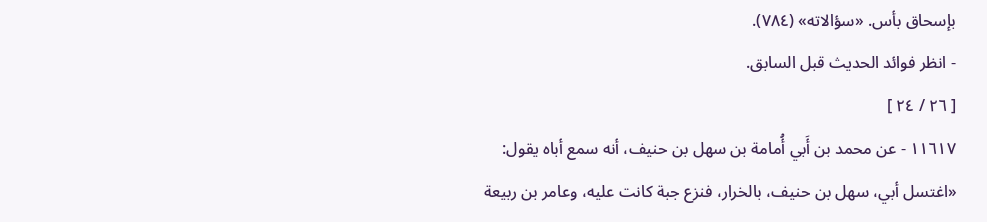بإسحاق بأس. «سؤالاته» (٧٨٤).
- انظر فوائد الحديث قبل السابق.
[ ٢٦ / ٢٤ ]
١١٦١٧ - عن محمد بن أَبي أُمامة بن سهل بن حنيف، أنه سمع أباه يقول:
«اغتسل أبي، سهل بن حنيف، بالخرار، فنزع جبة كانت عليه، وعامر بن ربيعة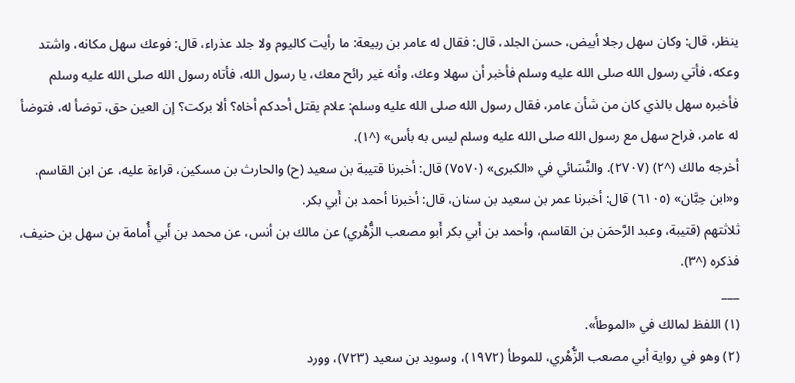ينظر، قال: وكان سهل رجلا أبيض، حسن الجلد، قال: فقال له عامر بن ربيعة: ما رأيت كاليوم ولا جلد عذراء، قال: فوعك سهل مكانه، واشتد وعكه، فأتي رسول الله صلى الله عليه وسلم فأخبر أن سهلا وعك، وأنه غير رائح معك، يا رسول الله، فأتاه رسول الله صلى الله عليه وسلم فأخبره سهل بالذي كان من شأن عامر، فقال رسول الله صلى الله عليه وسلم: علام يقتل أحدكم أخاه؟ ألا بركت؟ إن العين حق، توضأ له، فتوضأ له عامر، فراح سهل مع رسول الله صلى الله عليه وسلم ليس به بأس» (^١).
أخرجه مالك (^٢) (٢٧٠٧). والنَّسَائي في «الكبرى» (٧٥٧٠) قال: أخبرنا قتيبة بن سعيد (ح) والحارث بن مسكين، قراءة عليه، عن ابن القاسم. و«ابن حِبَّان» (٦١٠٥) قال: أخبرنا عمر بن سعيد بن سنان، قال: أخبرنا أحمد بن أَبي بكر.
ثلاثتهم (قتيبة، وعبد الرَّحمَن بن القاسم، وأحمد بن أَبي بكر أَبو مصعب الزُّهْري) عن مالك بن أنس، عن محمد بن أَبي أُمامة بن سهل بن حنيف، فذكره (^٣).
___
(١) اللفظ لمالك في «الموطأ».
(٢) وهو في رواية أبي مصعب الزُّهْري، للموطأ (١٩٧٢)، وسويد بن سعيد (٧٢٣)، وورد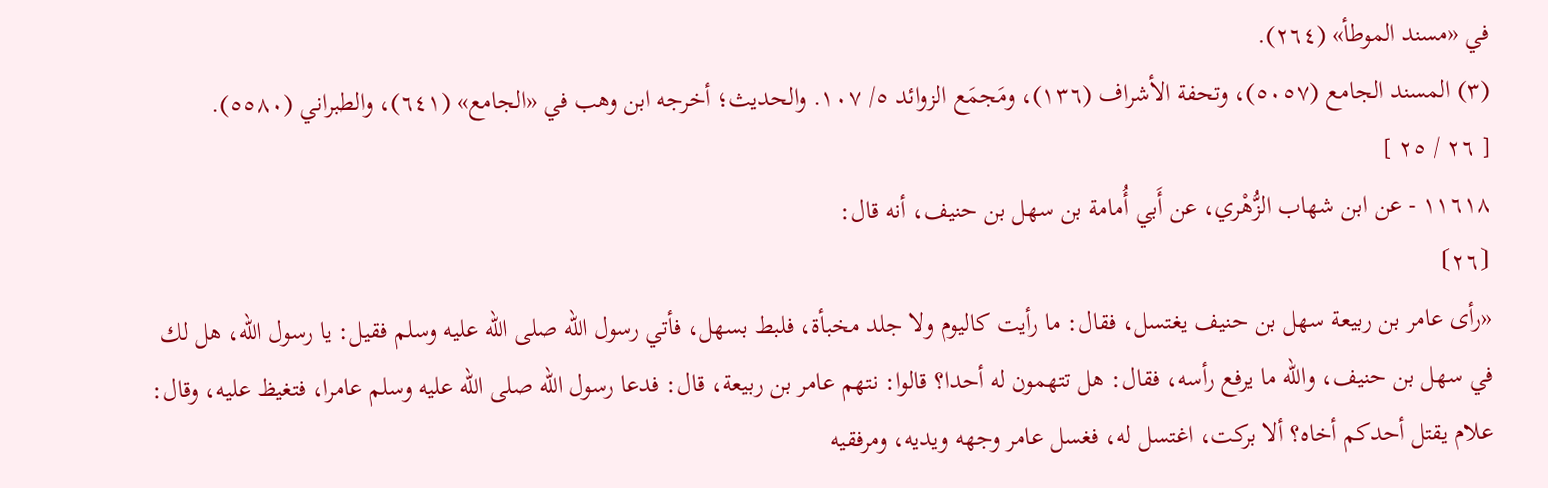في «مسند الموطأ» (٢٦٤).
(٣) المسند الجامع (٥٠٥٧)، وتحفة الأشراف (١٣٦)، ومَجمَع الزوائد ٥/ ١٠٧. والحديث؛ أخرجه ابن وهب في «الجامع» (٦٤١)، والطبراني (٥٥٨٠).
[ ٢٦ / ٢٥ ]
١١٦١٨ - عن ابن شهاب الزُّهْري، عن أَبي أُمامة بن سهل بن حنيف، أنه قال:
⦗٢٦⦘
«رأى عامر بن ربيعة سهل بن حنيف يغتسل، فقال: ما رأيت كاليوم ولا جلد مخبأة، فلبط بسهل، فأتي رسول الله صلى الله عليه وسلم فقيل: يا رسول الله، هل لك في سهل بن حنيف، والله ما يرفع رأسه، فقال: هل تتهمون له أحدا؟ قالوا: نتهم عامر بن ربيعة، قال: فدعا رسول الله صلى الله عليه وسلم عامرا، فتغيظ عليه، وقال: علام يقتل أحدكم أخاه؟ ألا بركت، اغتسل له، فغسل عامر وجهه ويديه، ومرفقيه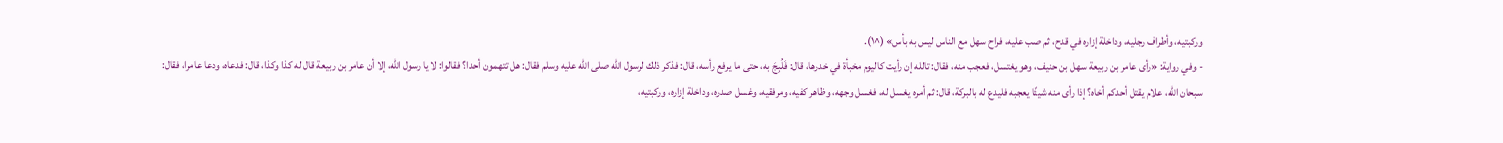وركبتيه، وأطراف رجليه، وداخلة إزاره في قدح، ثم صب عليه، فراح سهل مع الناس ليس به بأس» (^١).
- وفي رواية: «رأى عامر بن ربيعة سهل بن حنيف، وهو يغتسل، فعجب منه، فقال: تالله إن رأيت كاليوم مخبأة في خدرها، قال: فَلُبِجَ به، حتى ما يرفع رأسه، قال: فذكر ذلك لرسول الله صلى الله عليه وسلم فقال: هل تتهمون أحدا؟ فقالوا: لا يا رسول الله، إلا أن عامر بن ربيعة قال له كذا وكذا، قال: فدعاه، ودعا عامرا، فقال: سبحان الله، علام يقتل أحدكم أخاه؟ إذا رأى منه شيئًا يعجبه فليدع له بالبركة، قال: ثم أمره يغسل له، فغسل وجهه، وظاهر كفيه، ومرفقيه، وغسل صدره، وداخلة إزاره، وركبتيه،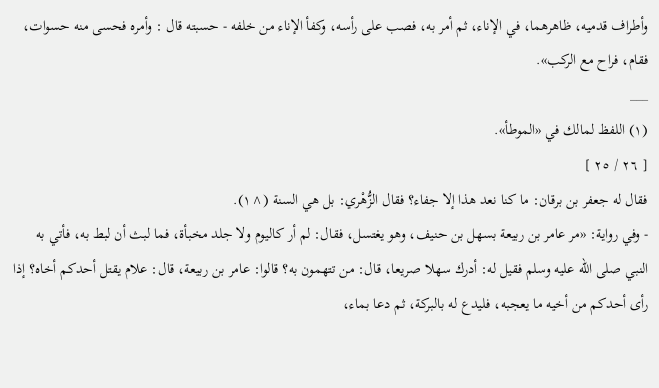وأطراف قدميه، ظاهرهما، في الإناء، ثم أمر به، فصب على رأسه، وكفأ الإناء من خلفه - حسبته قال : وأمره فحسى منه حسوات، فقام، فراح مع الركب».
___
(١) اللفظ لمالك في «الموطأ».
[ ٢٦ / ٢٥ ]
فقال له جعفر بن برقان: ما كنا نعد هذا إلا جفاء؟ فقال الزُّهْري: بل هي السنة (^١).
- وفي رواية: «مر عامر بن ربيعة بسهل بن حنيف، وهو يغتسل، فقال: لم أر كاليوم ولا جلد مخبأة، فما لبث أن لبط به، فأتي به النبي صلى الله عليه وسلم فقيل له: أدرك سهلا صريعا، قال: من تتهمون به؟ قالوا: عامر بن ربيعة، قال: علام يقتل أحدكم أخاه؟ إذا رأى أحدكم من أخيه ما يعجبه، فليدع له بالبركة، ثم دعا بماء،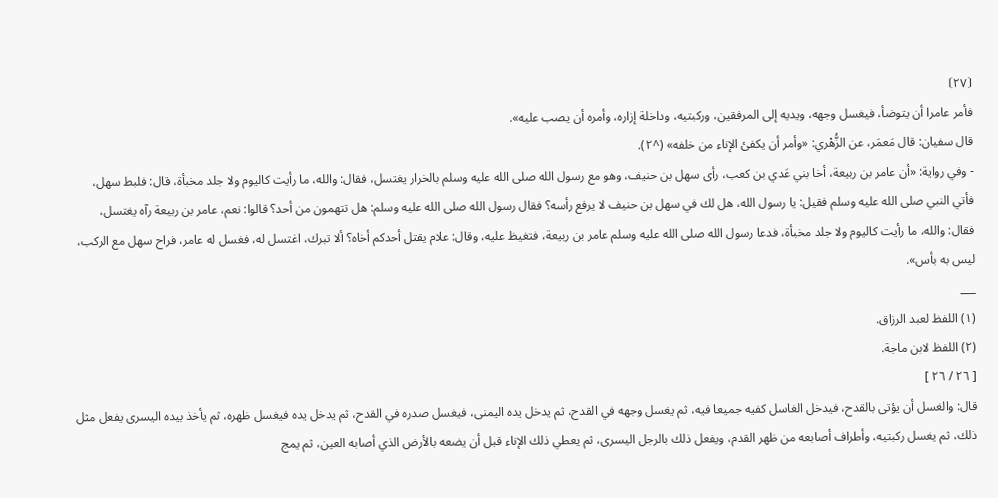⦗٢٧⦘
فأمر عامرا أن يتوضأ، فيغسل وجهه، ويديه إلى المرفقين، وركبتيه، وداخلة إزاره، وأمره أن يصب عليه».
قال سفيان: قال مَعمَر، عن الزُّهْري: «وأمر أن يكفئ الإناء من خلفه» (^٢).
- وفي رواية: «أن عامر بن ربيعة، أخا بني عَدي بن كعب، رأى سهل بن حنيف، وهو مع رسول الله صلى الله عليه وسلم بالخرار يغتسل، فقال: والله، ما رأيت كاليوم ولا جلد مخبأة، قال: فلبط سهل، فأتي النبي صلى الله عليه وسلم فقيل: يا رسول الله، هل لك في سهل بن حنيف لا يرفع رأسه؟ فقال رسول الله صلى الله عليه وسلم: هل تتهمون من أحد؟ قالوا: نعم، عامر بن ربيعة رآه يغتسل، فقال: والله، ما رأيت كاليوم ولا جلد مخبأة، فدعا رسول الله صلى الله عليه وسلم عامر بن ربيعة، فتغيظ عليه، وقال: علام يقتل أحدكم أخاه؟ ألا تبرك، اغتسل له، فغسل له عامر، فراح سهل مع الركب، ليس به بأس».
___
(١) اللفظ لعبد الرزاق.
(٢) اللفظ لابن ماجة.
[ ٢٦ / ٢٦ ]
قال: والغسل أن يؤتى بالقدح، فيدخل الغاسل كفيه جميعا فيه، ثم يغسل وجهه في القدح، ثم يدخل يده اليمنى، فيغسل صدره في القدح، ثم يدخل يده فيغسل ظهره، ثم يأخذ بيده اليسرى يفعل مثل ذلك، ثم يغسل ركبتيه، وأطراف أصابعه من ظهر القدم، ويفعل ذلك بالرجل اليسرى، ثم يعطي ذلك الإناء قبل أن يضعه بالأرض الذي أصابه العين، ثم يمج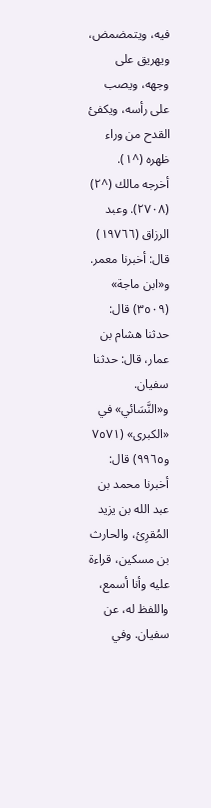فيه، ويتمضمض، ويهريق على وجهه، ويصب على رأسه، ويكفئ القدح من وراء ظهره (^١).
أخرجه مالك (^٢) (٢٧٠٨). وعبد الرزاق (١٩٧٦٦) قال: أخبرنا معمر. و«ابن ماجة» (٣٥٠٩) قال: حدثنا هشام بن عمار، قال: حدثنا سفيان. و«النَّسَائي» في «الكبرى» (٧٥٧١ و٩٩٦٥) قال: أخبرنا محمد بن عبد الله بن يزيد المُقرِئ، والحارث بن مسكين، قراءة عليه وأنا أسمع، واللفظ له، عن سفيان. وفي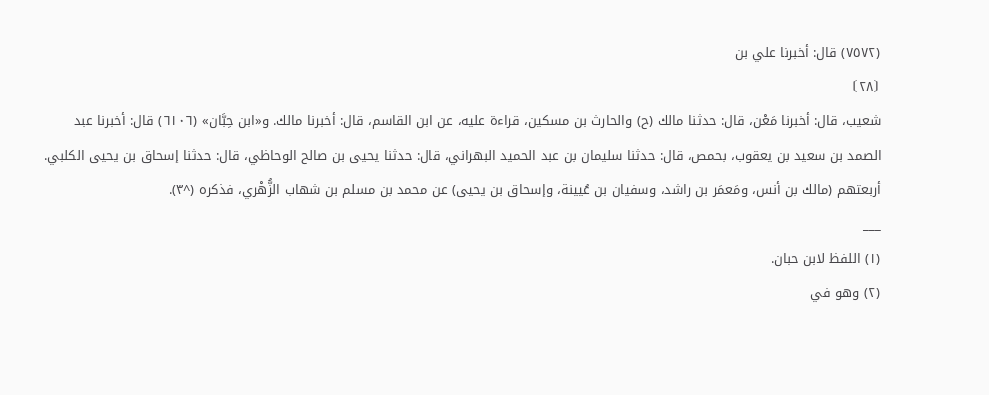(٧٥٧٢) قال: أخبرنا علي بن
⦗٢٨⦘
شعيب، قال: أخبرنا مَعْن، قال: حدثنا مالك (ح) والحارث بن مسكين، قراءة عليه، عن ابن القاسم، قال: أخبرنا مالك. و«ابن حِبَّان» (٦١٠٦) قال: أخبرنا عبد الصمد بن سعيد بن يعقوب، بحمص، قال: حدثنا سليمان بن عبد الحميد البهراني، قال: حدثنا يحيى بن صالح الوحاظي، قال: حدثنا إسحاق بن يحيى الكلبي.
أربعتهم (مالك بن أنس، ومَعمَر بن راشد، وسفيان بن عُيينة، وإسحاق بن يحيى) عن محمد بن مسلم بن شهاب الزُّهْري، فذكره (^٣).
___
(١) اللفظ لابن حبان.
(٢) وهو في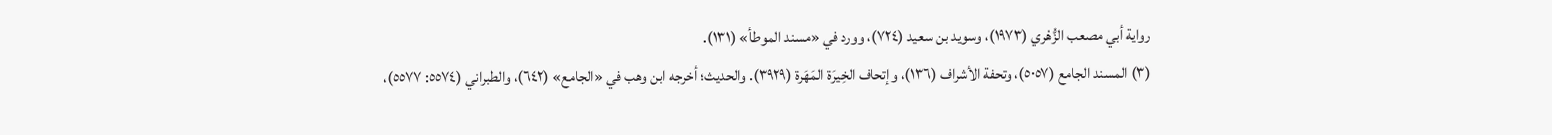رواية أبي مصعب الزُّهْري (١٩٧٣)، وسويد بن سعيد (٧٢٤)، وورد في «مسند الموطأ» (١٣١).
(٣) المسند الجامع (٥٠٥٧)، وتحفة الأشراف (١٣٦)، وإتحاف الخِيرَة المَهَرة (٣٩٢٩). والحديث؛ أخرجه ابن وهب في «الجامع» (٦٤٢)، والطبراني (٥٥٧٤: ٥٥٧٧)،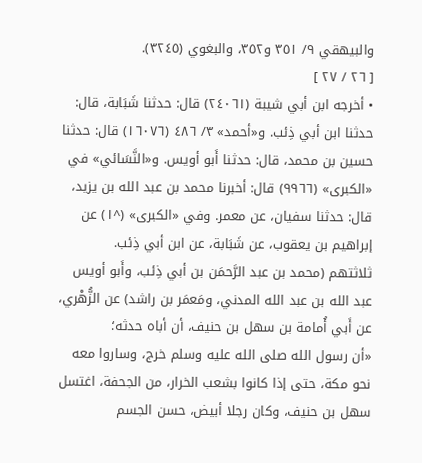والبيهقي ٩/ ٣٥١ و٣٥٢، والبغوي (٣٢٤٥).
[ ٢٦ / ٢٧ ]
• أخرجه ابن أبي شيبة (٢٤٠٦١) قال: حدثنا شَبَابة، قال: حدثنا ابن أبي ذِئب. و«أحمد» ٣/ ٤٨٦ (١٦٠٧٦) قال: حدثنا حسين بن محمد، قال: حدثنا أَبو أويس. و«النَّسَائي» في «الكبرى» (٩٩٦٦) قال: أخبرنا محمد بن عبد الله بن يزيد، قال: حدثنا سفيان، عن معمر. وفي «الكبرى» (^١) عن إبراهيم بن يعقوب، عن شَبَابة، عن ابن أبي ذِئب.
ثلاثتهم (محمد بن عبد الرَّحمَن بن أبي ذِئب، وأَبو أويس عبد الله بن عبد الله المدني، ومَعمَر بن راشد) عن الزُّهْري، عن أَبي أُمامة بن سهل بن حنيف، أن أباه حدثه؛
«أن رسول الله صلى الله عليه وسلم خرج، وساروا معه نحو مكة، حتى إذا كانوا بشعب الخرار، من الجحفة، اغتسل سهل بن حنيف، وكان رجلا أبيض، حسن الجسم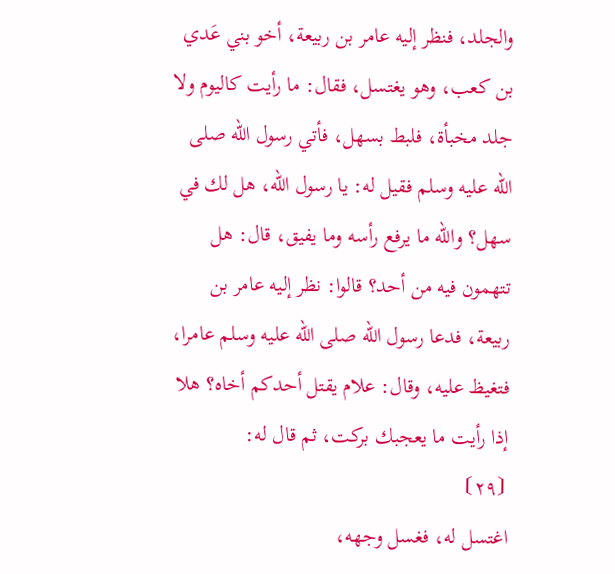والجلد، فنظر إليه عامر بن ربيعة، أخو بني عَدي بن كعب، وهو يغتسل، فقال: ما رأيت كاليوم ولا جلد مخبأة، فلبط بسهل، فأتي رسول الله صلى الله عليه وسلم فقيل له: يا رسول الله، هل لك في سهل؟ والله ما يرفع رأسه وما يفيق، قال: هل تتهمون فيه من أحد؟ قالوا: نظر إليه عامر بن ربيعة، فدعا رسول الله صلى الله عليه وسلم عامرا، فتغيظ عليه، وقال: علام يقتل أحدكم أخاه؟ هلا إذا رأيت ما يعجبك بركت، ثم قال له:
⦗٢٩⦘
اغتسل له، فغسل وجهه،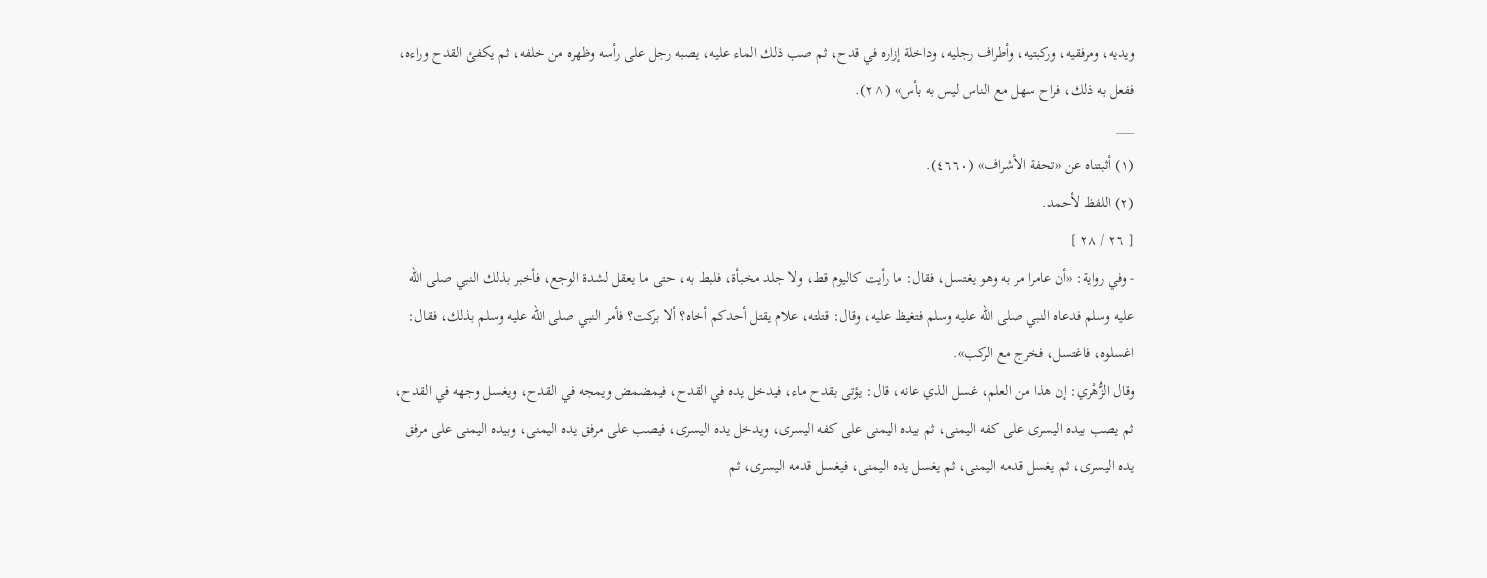ويديه، ومرفقيه، وركبتيه، وأطراف رجليه، وداخلة إزاره في قدح، ثم صب ذلك الماء عليه، يصبه رجل على رأسه وظهره من خلفه، ثم يكفئ القدح وراءه، ففعل به ذلك، فراح سهل مع الناس ليس به بأس» (^٢).
___
(١) أثبتناه عن «تحفة الأشراف» (٤٦٦٠).
(٢) اللفظ لأحمد.
[ ٢٦ / ٢٨ ]
- وفي رواية: «أن عامرا مر به وهو يغتسل، فقال: ما رأيت كاليوم قط، ولا جلد مخبأة، فلبط به، حتى ما يعقل لشدة الوجع، فأخبر بذلك النبي صلى الله عليه وسلم فدعاه النبي صلى الله عليه وسلم فتغيظ عليه، وقال: قتلته، علام يقتل أحدكم أخاه؟ ألا بركت؟ فأمر النبي صلى الله عليه وسلم بذلك، فقال: اغسلوه، فاغتسل، فخرج مع الركب».
وقال الزُّهْري: إن هذا من العلم، غسل الذي عانه، قال: يؤتى بقدح ماء، فيدخل يده في القدح، فيمضمض ويمجه في القدح، ويغسل وجهه في القدح، ثم يصب بيده اليسرى على كفه اليمنى، ثم بيده اليمنى على كفه اليسرى، ويدخل يده اليسرى، فيصب على مرفق يده اليمنى، وبيده اليمنى على مرفق يده اليسرى، ثم يغسل قدمه اليمنى، ثم يغسل يده اليمنى، فيغسل قدمه اليسرى، ثم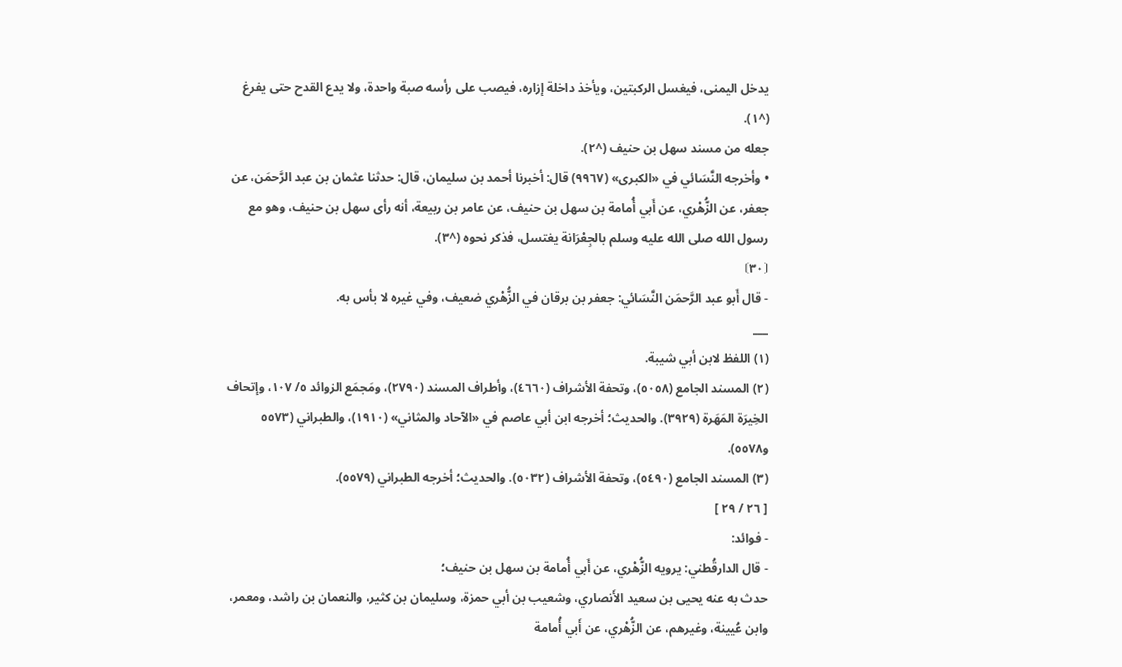يدخل اليمنى، فيغسل الركبتين، ويأخذ داخلة إزاره، فيصب على رأسه صبة واحدة، ولا يدع القدح حتى يفرغ (^١).
جعله من مسند سهل بن حنيف (^٢).
• وأخرجه النَّسَائي في «الكبرى» (٩٩٦٧) قال: أخبرنا أحمد بن سليمان، قال: حدثنا عثمان بن عبد الرَّحمَن، عن جعفر، عن الزُّهْري، عن أَبي أُمامة بن سهل بن حنيف، عن عامر بن ربيعة، أنه رأى سهل بن حنيف، وهو مع رسول الله صلى الله عليه وسلم بالجِعْرَانة يغتسل، فذكر نحوه (^٣).
⦗٣٠⦘
- قال أَبو عبد الرَّحمَن النَّسَائي: جعفر بن برقان في الزُّهْري ضعيف، وفي غيره لا بأس به.
___
(١) اللفظ لابن أبي شيبة.
(٢) المسند الجامع (٥٠٥٨)، وتحفة الأشراف (٤٦٦٠)، وأطراف المسند (٢٧٩٠)، ومَجمَع الزوائد ٥/ ١٠٧، وإتحاف الخِيرَة المَهَرة (٣٩٢٩). والحديث؛ أخرجه ابن أبي عاصم في «الآحاد والمثاني» (١٩١٠)، والطبراني (٥٥٧٣ و٥٥٧٨).
(٣) المسند الجامع (٥٤٩٠)، وتحفة الأشراف (٥٠٣٢). والحديث؛ أخرجه الطبراني (٥٥٧٩).
[ ٢٦ / ٢٩ ]
- فوائد:
- قال الدارقُطني: يرويه الزُّهْري، عن أَبي أُمامة بن سهل بن حنيف؛
حدث به عنه يحيى بن سعيد الأَنصاري، وشعيب بن أبي حمزة، وسليمان بن كثير، والنعمان بن راشد، ومعمر، وابن عُيينة، وغيرهم، عن الزُّهْري، عن أَبي أُمامة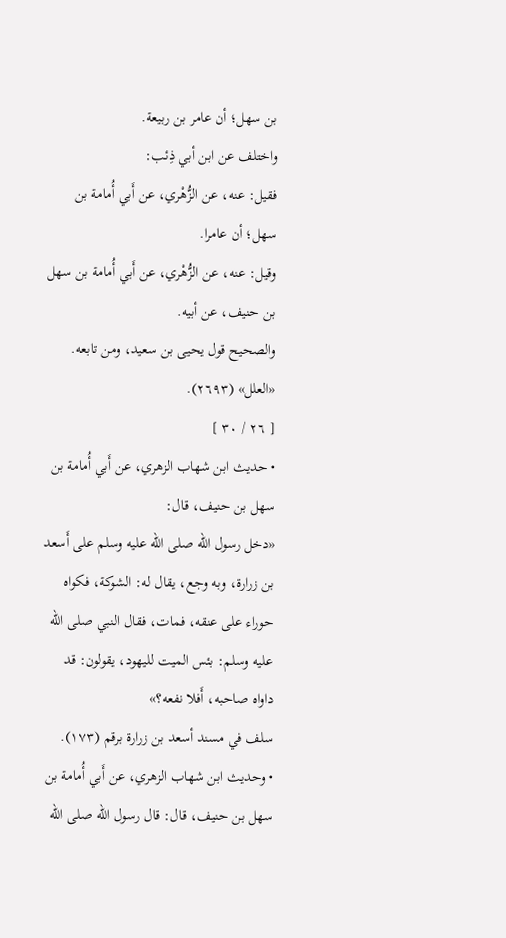بن سهل؛ أن عامر بن ربيعة.
واختلف عن ابن أبي ذِئب:
فقيل: عنه، عن الزُّهْري، عن أَبي أُمامة بن سهل؛ أن عامرا.
وقيل: عنه، عن الزُّهْري، عن أَبي أُمامة بن سهل بن حنيف، عن أبيه.
والصحيح قول يحيى بن سعيد، ومن تابعه. «العلل» (٢٦٩٣).
[ ٢٦ / ٣٠ ]
• حديث ابن شهاب الزهري، عن أَبي أُمامة بن سهل بن حنيف، قال:
«دخل رسول الله صلى الله عليه وسلم على أَسعد بن زرارة، وبه وجع، يقال له: الشوكة، فكواه حوراء على عنقه، فمات، فقال النبي صلى الله عليه وسلم: بئس الميت لليهود، يقولون: قد داواه صاحبه، أَفلا نفعه؟»
سلف في مسند أسعد بن زرارة برقم (١٧٣).
• وحديث ابن شهاب الزهري، عن أَبي أُمامة بن سهل بن حنيف، قال: قال رسول الله صلى الله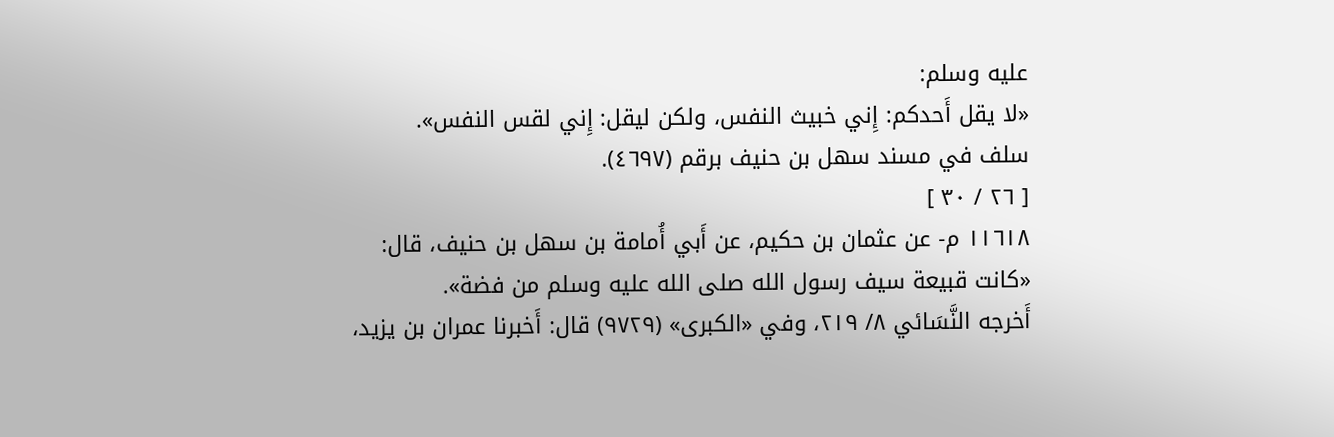عليه وسلم:
«لا يقل أَحدكم: إِني خبيث النفس، ولكن ليقل: إِني لقس النفس».
سلف في مسند سهل بن حنيف برقم (٤٦٩٧).
[ ٢٦ / ٣٠ ]
١١٦١٨ م- عن عثمان بن حكيم، عن أَبي أُمامة بن سهل بن حنيف، قال:
«كانت قبيعة سيف رسول الله صلى الله عليه وسلم من فضة».
أَخرجه النَّسَائي ٨/ ٢١٩، وفي «الكبرى» (٩٧٢٩) قال: أَخبرنا عمران بن يزيد،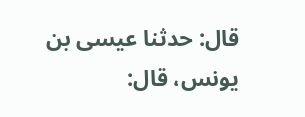قال: حدثنا عيسى بن يونس، قال: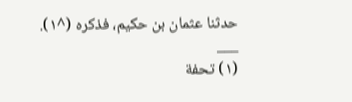حدثنا عثمان بن حكيم، فذكره (^١).
___
(١) تحفة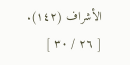الأشراف (١٤٢).
[ ٢٦ / ٣٠ ]